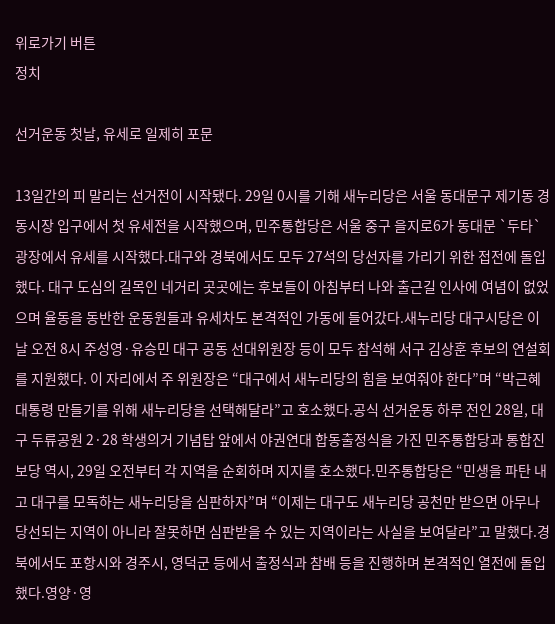위로가기 버튼
정치

선거운동 첫날, 유세로 일제히 포문

13일간의 피 말리는 선거전이 시작됐다. 29일 0시를 기해 새누리당은 서울 동대문구 제기동 경동시장 입구에서 첫 유세전을 시작했으며, 민주통합당은 서울 중구 을지로6가 동대문 `두타` 광장에서 유세를 시작했다.대구와 경북에서도 모두 27석의 당선자를 가리기 위한 접전에 돌입했다. 대구 도심의 길목인 네거리 곳곳에는 후보들이 아침부터 나와 출근길 인사에 여념이 없었으며 율동을 동반한 운동원들과 유세차도 본격적인 가동에 들어갔다.새누리당 대구시당은 이날 오전 8시 주성영·유승민 대구 공동 선대위원장 등이 모두 참석해 서구 김상훈 후보의 연설회를 지원했다. 이 자리에서 주 위원장은 “대구에서 새누리당의 힘을 보여줘야 한다”며 “박근혜 대통령 만들기를 위해 새누리당을 선택해달라”고 호소했다.공식 선거운동 하루 전인 28일, 대구 두류공원 2·28 학생의거 기념탑 앞에서 야권연대 합동출정식을 가진 민주통합당과 통합진보당 역시, 29일 오전부터 각 지역을 순회하며 지지를 호소했다.민주통합당은 “민생을 파탄 내고 대구를 모독하는 새누리당을 심판하자”며 “이제는 대구도 새누리당 공천만 받으면 아무나 당선되는 지역이 아니라 잘못하면 심판받을 수 있는 지역이라는 사실을 보여달라”고 말했다.경북에서도 포항시와 경주시, 영덕군 등에서 출정식과 참배 등을 진행하며 본격적인 열전에 돌입했다.영양·영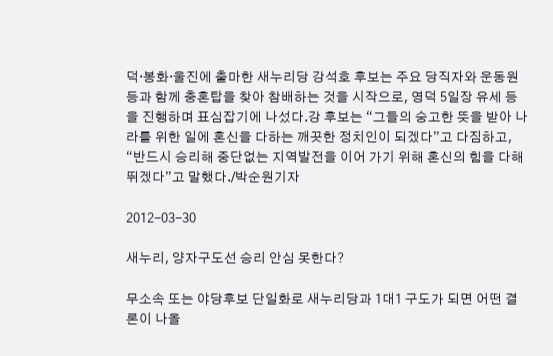덕·봉화·울진에 출마한 새누리당 강석호 후보는 주요 당직자와 운동원 등과 함께 충혼탑을 찾아 참배하는 것을 시작으로, 영덕 5일장 유세 등을 진행하며 표심잡기에 나섰다.강 후보는 “그들의 숭고한 뜻을 받아 나라를 위한 일에 혼신을 다하는 깨끗한 정치인이 되겠다”고 다짐하고, “반드시 승리해 중단없는 지역발전을 이어 가기 위해 혼신의 힘을 다해 뛰겠다”고 말했다./박순원기자

2012-03-30

새누리, 양자구도선 승리 안심 못한다?

무소속 또는 야당후보 단일화로 새누리당과 1대1 구도가 되면 어떤 결론이 나올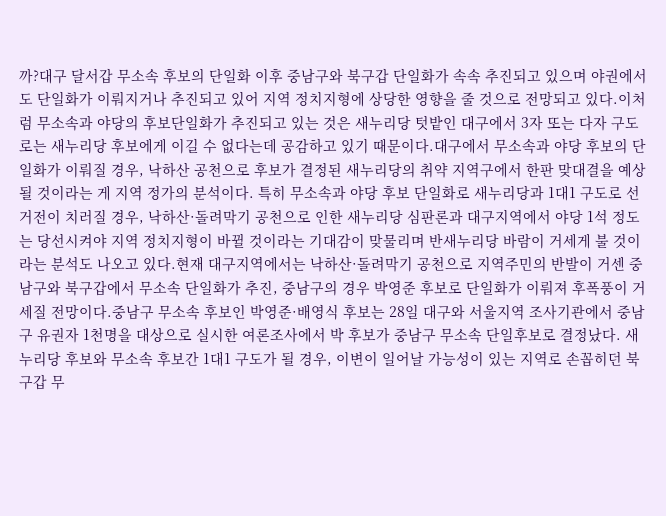까?대구 달서갑 무소속 후보의 단일화 이후 중남구와 북구갑 단일화가 속속 추진되고 있으며 야권에서도 단일화가 이뤄지거나 추진되고 있어 지역 정치지형에 상당한 영향을 줄 것으로 전망되고 있다.이처럼 무소속과 야당의 후보단일화가 추진되고 있는 것은 새누리당 텃밭인 대구에서 3자 또는 다자 구도로는 새누리당 후보에게 이길 수 없다는데 공감하고 있기 때문이다.대구에서 무소속과 야당 후보의 단일화가 이뤄질 경우, 낙하산 공천으로 후보가 결정된 새누리당의 취약 지역구에서 한판 맞대결을 예상될 것이라는 게 지역 정가의 분석이다. 특히 무소속과 야당 후보 단일화로 새누리당과 1대1 구도로 선거전이 치러질 경우, 낙하산·돌려막기 공천으로 인한 새누리당 심판론과 대구지역에서 야당 1석 정도는 당선시켜야 지역 정치지형이 바뀔 것이라는 기대감이 맞물리며 반새누리당 바람이 거세게 불 것이라는 분석도 나오고 있다.현재 대구지역에서는 낙하산·돌려막기 공천으로 지역주민의 반발이 거센 중남구와 북구갑에서 무소속 단일화가 추진, 중남구의 경우 박영준 후보로 단일화가 이뤄져 후폭풍이 거세질 전망이다.중남구 무소속 후보인 박영준·배영식 후보는 28일 대구와 서울지역 조사기관에서 중남구 유권자 1천명을 대상으로 실시한 여론조사에서 박 후보가 중남구 무소속 단일후보로 결정났다. 새누리당 후보와 무소속 후보간 1대1 구도가 될 경우, 이변이 일어날 가능성이 있는 지역로 손꼽히던 북구갑 무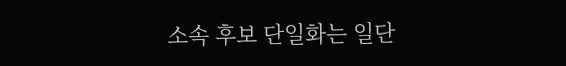소속 후보 단일화는 일단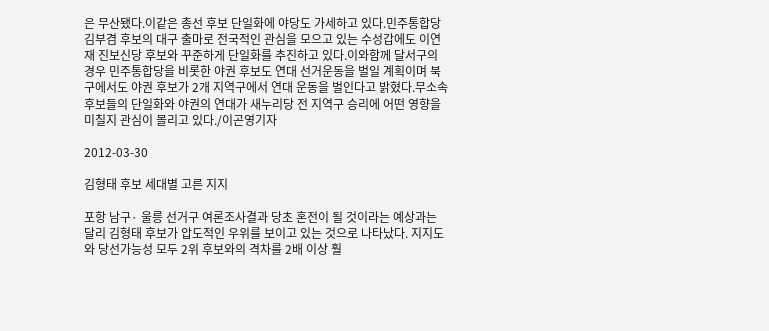은 무산됐다.이같은 총선 후보 단일화에 야당도 가세하고 있다.민주통합당 김부겸 후보의 대구 출마로 전국적인 관심을 모으고 있는 수성갑에도 이연재 진보신당 후보와 꾸준하게 단일화를 추진하고 있다.이와함께 달서구의 경우 민주통합당을 비롯한 야권 후보도 연대 선거운동을 벌일 계획이며 북구에서도 야권 후보가 2개 지역구에서 연대 운동을 벌인다고 밝혔다.무소속 후보들의 단일화와 야권의 연대가 새누리당 전 지역구 승리에 어떤 영향을 미칠지 관심이 몰리고 있다./이곤영기자

2012-03-30

김형태 후보 세대별 고른 지지

포항 남구· 울릉 선거구 여론조사결과 당초 혼전이 될 것이라는 예상과는 달리 김형태 후보가 압도적인 우위를 보이고 있는 것으로 나타났다. 지지도와 당선가능성 모두 2위 후보와의 격차를 2배 이상 훨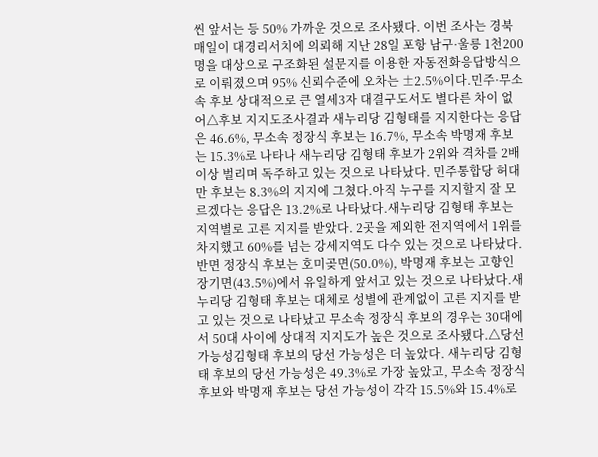씬 앞서는 등 50% 가까운 것으로 조사됐다. 이번 조사는 경북매일이 대경리서치에 의뢰해 지난 28일 포항 남구·울릉 1천200명을 대상으로 구조화된 설문지를 이용한 자동전화응답방식으로 이뤄졌으며 95% 신뢰수준에 오차는 ±2.5%이다.민주·무소속 후보 상대적으로 큰 열세3자 대결구도서도 별다른 차이 없어△후보 지지도조사결과 새누리당 김형태를 지지한다는 응답은 46.6%, 무소속 정장식 후보는 16.7%, 무소속 박명재 후보는 15.3%로 나타나 새누리당 김형태 후보가 2위와 격차를 2배이상 벌리며 독주하고 있는 것으로 나타났다. 민주통합당 허대만 후보는 8.3%의 지지에 그쳤다.아직 누구를 지지할지 잘 모르겠다는 응답은 13.2%로 나타났다.새누리당 김형태 후보는 지역별로 고른 지지를 받았다. 2곳을 제외한 전지역에서 1위를 차지했고 60%를 넘는 강세지역도 다수 있는 것으로 나타났다. 반면 정장식 후보는 호미곶면(50.0%), 박명재 후보는 고향인 장기면(43.5%)에서 유일하게 앞서고 있는 것으로 나타났다.새누리당 김형태 후보는 대체로 성별에 관계없이 고른 지지를 받고 있는 것으로 나타났고 무소속 정장식 후보의 경우는 30대에서 50대 사이에 상대적 지지도가 높은 것으로 조사됐다.△당선 가능성김형태 후보의 당선 가능성은 더 높았다. 새누리당 김형태 후보의 당선 가능성은 49.3%로 가장 높았고, 무소속 정장식 후보와 박명재 후보는 당선 가능성이 각각 15.5%와 15.4%로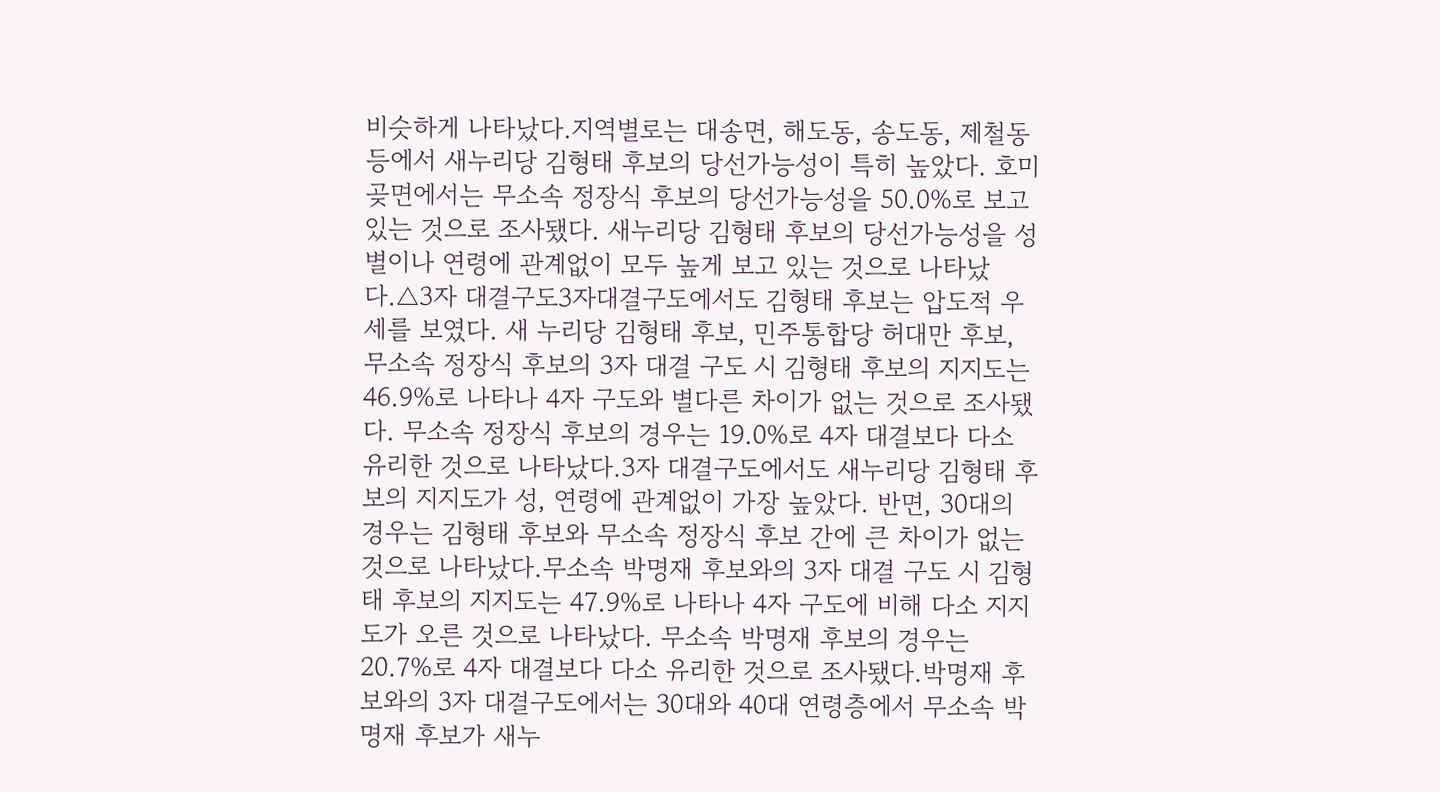비슷하게 나타났다.지역별로는 대송면, 해도동, 송도동, 제철동 등에서 새누리당 김형태 후보의 당선가능성이 특히 높았다. 호미곶면에서는 무소속 정장식 후보의 당선가능성을 50.0%로 보고 있는 것으로 조사됐다. 새누리당 김형태 후보의 당선가능성을 성별이나 연령에 관계없이 모두 높게 보고 있는 것으로 나타났다.△3자 대결구도3자대결구도에서도 김형태 후보는 압도적 우세를 보였다. 새 누리당 김형태 후보, 민주통합당 허대만 후보, 무소속 정장식 후보의 3자 대결 구도 시 김형태 후보의 지지도는 46.9%로 나타나 4자 구도와 별다른 차이가 없는 것으로 조사됐다. 무소속 정장식 후보의 경우는 19.0%로 4자 대결보다 다소 유리한 것으로 나타났다.3자 대결구도에서도 새누리당 김형태 후보의 지지도가 성, 연령에 관계없이 가장 높았다. 반면, 30대의 경우는 김형태 후보와 무소속 정장식 후보 간에 큰 차이가 없는 것으로 나타났다.무소속 박명재 후보와의 3자 대결 구도 시 김형태 후보의 지지도는 47.9%로 나타나 4자 구도에 비해 다소 지지도가 오른 것으로 나타났다. 무소속 박명재 후보의 경우는 20.7%로 4자 대결보다 다소 유리한 것으로 조사됐다.박명재 후보와의 3자 대결구도에서는 30대와 40대 연령층에서 무소속 박명재 후보가 새누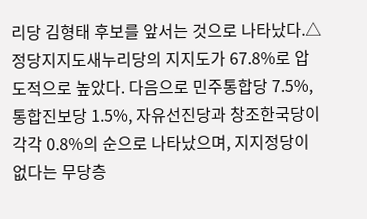리당 김형태 후보를 앞서는 것으로 나타났다.△정당지지도새누리당의 지지도가 67.8%로 압도적으로 높았다. 다음으로 민주통합당 7.5%, 통합진보당 1.5%, 자유선진당과 창조한국당이 각각 0.8%의 순으로 나타났으며, 지지정당이 없다는 무당층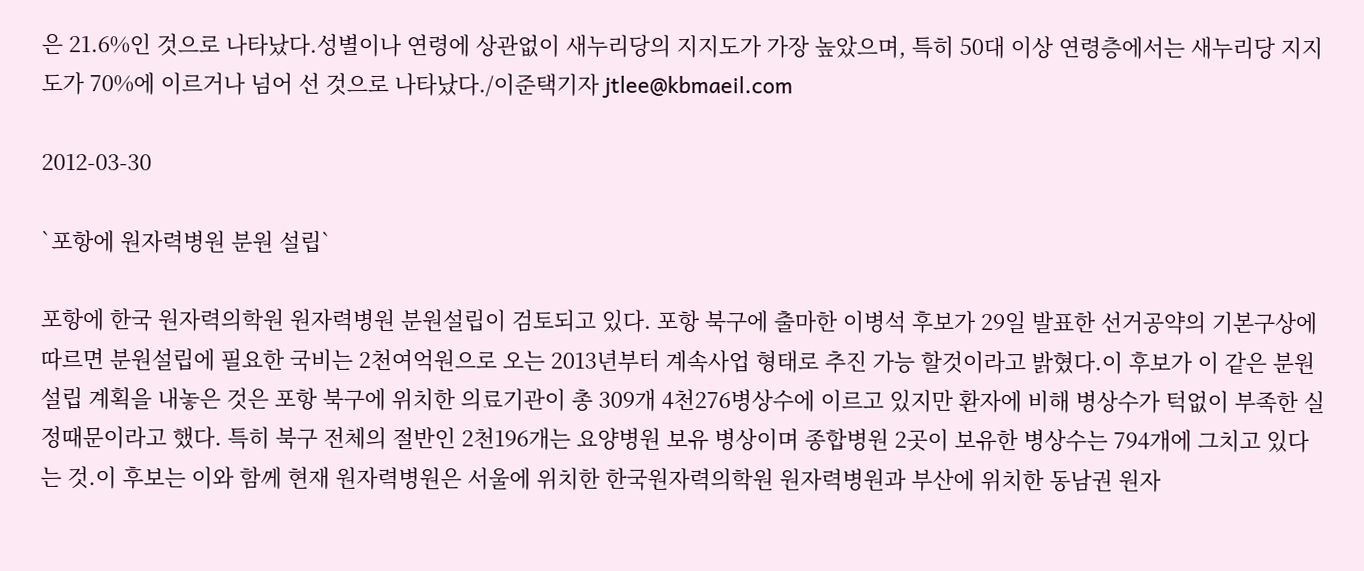은 21.6%인 것으로 나타났다.성별이나 연령에 상관없이 새누리당의 지지도가 가장 높았으며, 특히 50대 이상 연령층에서는 새누리당 지지도가 70%에 이르거나 넘어 선 것으로 나타났다./이준택기자 jtlee@kbmaeil.com

2012-03-30

`포항에 원자력병원 분원 설립`

포항에 한국 원자력의학원 원자력병원 분원설립이 검토되고 있다. 포항 북구에 출마한 이병석 후보가 29일 발표한 선거공약의 기본구상에 따르면 분원설립에 필요한 국비는 2천여억원으로 오는 2013년부터 계속사업 형태로 추진 가능 할것이라고 밝혔다.이 후보가 이 같은 분원설립 계획을 내놓은 것은 포항 북구에 위치한 의료기관이 총 309개 4천276병상수에 이르고 있지만 환자에 비해 병상수가 턱없이 부족한 실정때문이라고 했다. 특히 북구 전체의 절반인 2천196개는 요양병원 보유 병상이며 종합병원 2곳이 보유한 병상수는 794개에 그치고 있다는 것.이 후보는 이와 함께 현재 원자력병원은 서울에 위치한 한국원자력의학원 원자력병원과 부산에 위치한 동남권 원자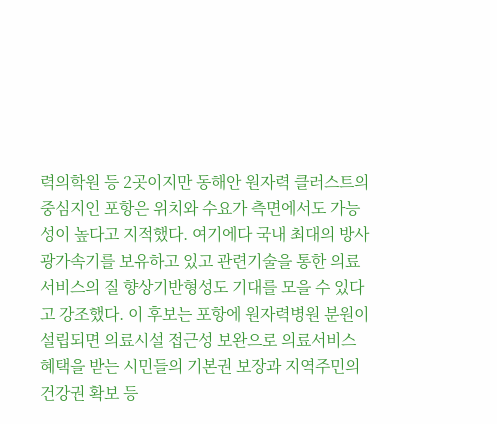력의학원 등 2곳이지만 동해안 원자력 클러스트의 중심지인 포항은 위치와 수요가 측면에서도 가능성이 높다고 지적했다. 여기에다 국내 최대의 방사광가속기를 보유하고 있고 관련기술을 통한 의료서비스의 질 향상기반형성도 기대를 모을 수 있다고 강조했다. 이 후보는 포항에 원자력병원 분원이 설립되면 의료시설 접근성 보완으로 의료서비스 혜택을 받는 시민들의 기본권 보장과 지역주민의 건강권 확보 등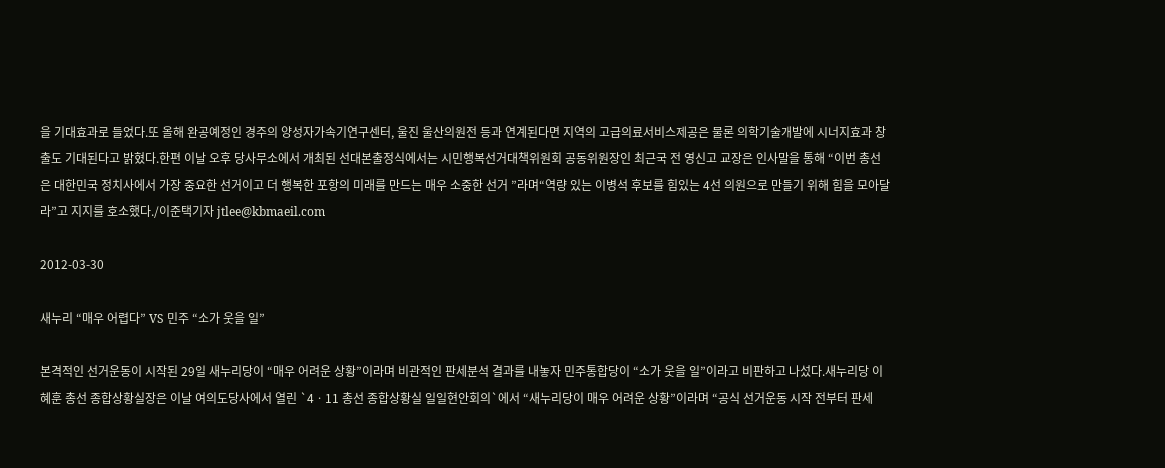을 기대효과로 들었다.또 올해 완공예정인 경주의 양성자가속기연구센터, 울진 울산의원전 등과 연계된다면 지역의 고급의료서비스제공은 물론 의학기술개발에 시너지효과 창출도 기대된다고 밝혔다.한편 이날 오후 당사무소에서 개최된 선대본출정식에서는 시민행복선거대책위원회 공동위원장인 최근국 전 영신고 교장은 인사말을 통해 “이번 총선은 대한민국 정치사에서 가장 중요한 선거이고 더 행복한 포항의 미래를 만드는 매우 소중한 선거 ”라며“역량 있는 이병석 후보를 힘있는 4선 의원으로 만들기 위해 힘을 모아달라”고 지지를 호소했다./이준택기자 jtlee@kbmaeil.com

2012-03-30

새누리 “매우 어렵다” VS 민주 “소가 웃을 일”

본격적인 선거운동이 시작된 29일 새누리당이 “매우 어려운 상황”이라며 비관적인 판세분석 결과를 내놓자 민주통합당이 “소가 웃을 일”이라고 비판하고 나섰다.새누리당 이혜훈 총선 종합상황실장은 이날 여의도당사에서 열린 `4ㆍ11 총선 종합상황실 일일현안회의`에서 “새누리당이 매우 어려운 상황”이라며 “공식 선거운동 시작 전부터 판세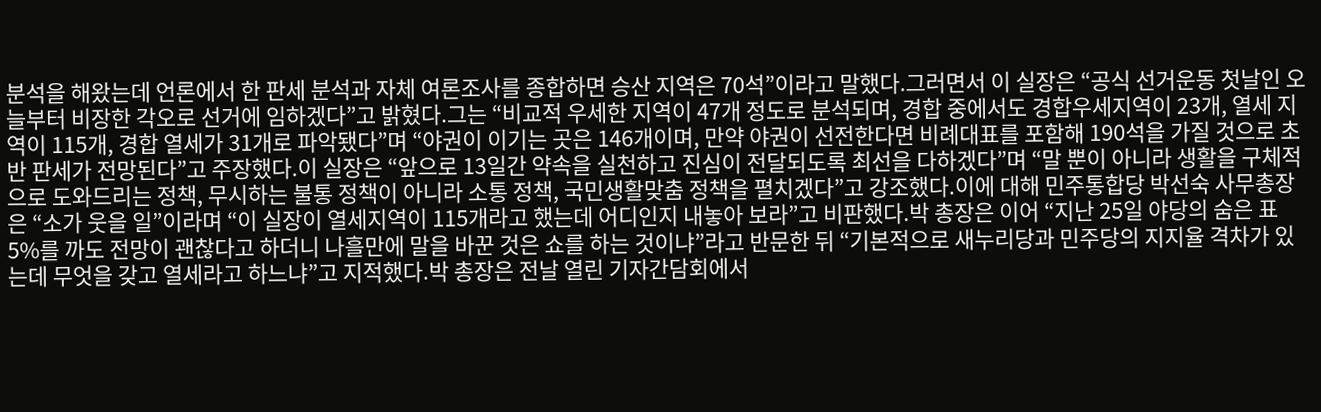분석을 해왔는데 언론에서 한 판세 분석과 자체 여론조사를 종합하면 승산 지역은 70석”이라고 말했다.그러면서 이 실장은 “공식 선거운동 첫날인 오늘부터 비장한 각오로 선거에 임하겠다”고 밝혔다.그는 “비교적 우세한 지역이 47개 정도로 분석되며, 경합 중에서도 경합우세지역이 23개, 열세 지역이 115개, 경합 열세가 31개로 파악됐다”며 “야권이 이기는 곳은 146개이며, 만약 야권이 선전한다면 비례대표를 포함해 190석을 가질 것으로 초반 판세가 전망된다”고 주장했다.이 실장은 “앞으로 13일간 약속을 실천하고 진심이 전달되도록 최선을 다하겠다”며 “말 뿐이 아니라 생활을 구체적으로 도와드리는 정책, 무시하는 불통 정책이 아니라 소통 정책, 국민생활맞춤 정책을 펼치겠다”고 강조했다.이에 대해 민주통합당 박선숙 사무총장은 “소가 웃을 일”이라며 “이 실장이 열세지역이 115개라고 했는데 어디인지 내놓아 보라”고 비판했다.박 총장은 이어 “지난 25일 야당의 숨은 표 5%를 까도 전망이 괜찮다고 하더니 나흘만에 말을 바꾼 것은 쇼를 하는 것이냐”라고 반문한 뒤 “기본적으로 새누리당과 민주당의 지지율 격차가 있는데 무엇을 갖고 열세라고 하느냐”고 지적했다.박 총장은 전날 열린 기자간담회에서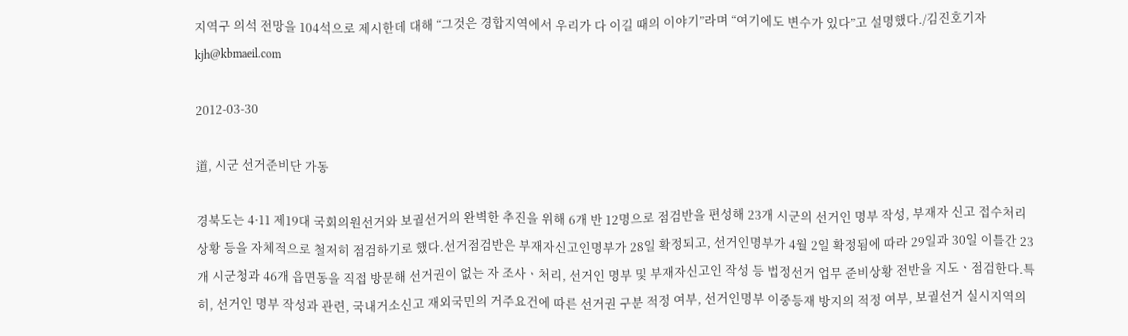지역구 의석 전망을 104석으로 제시한데 대해 “그것은 경합지역에서 우리가 다 이길 때의 이야기”라며 “여기에도 변수가 있다”고 설명했다./김진호기자 kjh@kbmaeil.com

2012-03-30

道, 시군 선거준비단 가동

경북도는 4·11 제19대 국회의원선거와 보궐선거의 완벽한 추진을 위해 6개 반 12명으로 점검반을 편성해 23개 시군의 선거인 명부 작성, 부재자 신고 접수처리 상황 등을 자체적으로 철저히 점검하기로 했다.선거점검반은 부재자신고인명부가 28일 확정되고, 선거인명부가 4월 2일 확정됨에 따라 29일과 30일 이틀간 23개 시군청과 46개 읍면동을 직접 방문해 선거권이 없는 자 조사ㆍ처리, 선거인 명부 및 부재자신고인 작성 등 법정선거 업무 준비상황 전반을 지도ㆍ점검한다.특히, 선거인 명부 작성과 관련, 국내거소신고 재외국민의 거주요건에 따른 선거권 구분 적정 여부, 선거인명부 이중등재 방지의 적정 여부, 보궐선거 실시지역의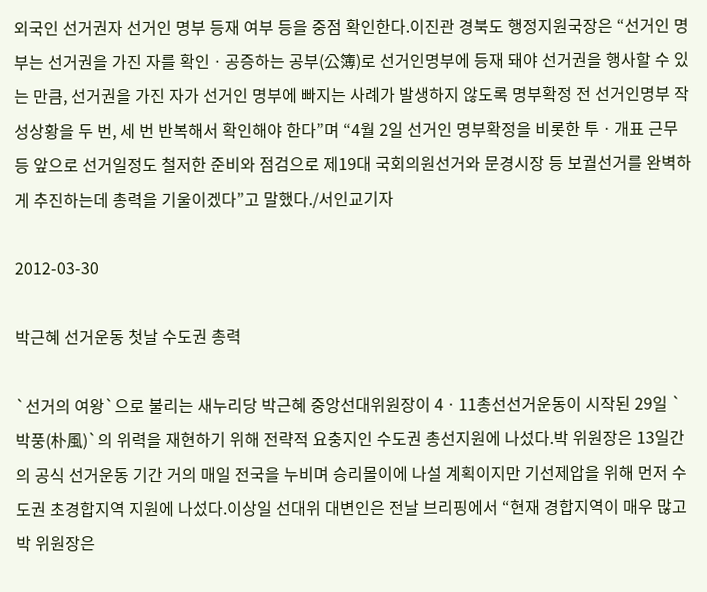외국인 선거권자 선거인 명부 등재 여부 등을 중점 확인한다.이진관 경북도 행정지원국장은 “선거인 명부는 선거권을 가진 자를 확인ㆍ공증하는 공부(公簿)로 선거인명부에 등재 돼야 선거권을 행사할 수 있는 만큼, 선거권을 가진 자가 선거인 명부에 빠지는 사례가 발생하지 않도록 명부확정 전 선거인명부 작성상황을 두 번, 세 번 반복해서 확인해야 한다”며 “4월 2일 선거인 명부확정을 비롯한 투ㆍ개표 근무 등 앞으로 선거일정도 철저한 준비와 점검으로 제19대 국회의원선거와 문경시장 등 보궐선거를 완벽하게 추진하는데 총력을 기울이겠다”고 말했다./서인교기자

2012-03-30

박근혜 선거운동 첫날 수도권 총력

`선거의 여왕`으로 불리는 새누리당 박근혜 중앙선대위원장이 4ㆍ11총선선거운동이 시작된 29일 `박풍(朴風)`의 위력을 재현하기 위해 전략적 요충지인 수도권 총선지원에 나섰다.박 위원장은 13일간의 공식 선거운동 기간 거의 매일 전국을 누비며 승리몰이에 나설 계획이지만 기선제압을 위해 먼저 수도권 초경합지역 지원에 나섰다.이상일 선대위 대변인은 전날 브리핑에서 “현재 경합지역이 매우 많고 박 위원장은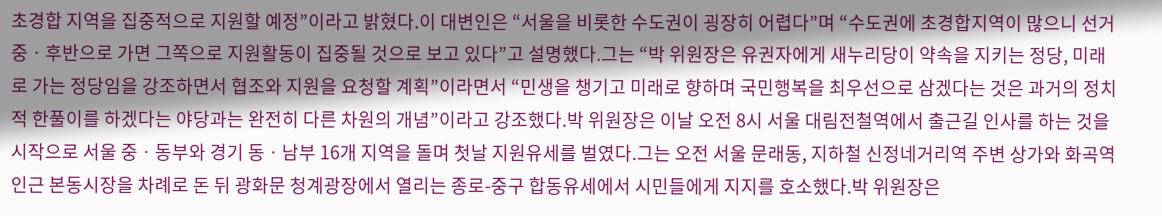초경합 지역을 집중적으로 지원할 예정”이라고 밝혔다.이 대변인은 “서울을 비롯한 수도권이 굉장히 어렵다”며 “수도권에 초경합지역이 많으니 선거 중ㆍ후반으로 가면 그쪽으로 지원활동이 집중될 것으로 보고 있다”고 설명했다.그는 “박 위원장은 유권자에게 새누리당이 약속을 지키는 정당, 미래로 가는 정당임을 강조하면서 협조와 지원을 요청할 계획”이라면서 “민생을 챙기고 미래로 향하며 국민행복을 최우선으로 삼겠다는 것은 과거의 정치적 한풀이를 하겠다는 야당과는 완전히 다른 차원의 개념”이라고 강조했다.박 위원장은 이날 오전 8시 서울 대림전철역에서 출근길 인사를 하는 것을 시작으로 서울 중ㆍ동부와 경기 동ㆍ남부 16개 지역을 돌며 첫날 지원유세를 벌였다.그는 오전 서울 문래동, 지하철 신정네거리역 주변 상가와 화곡역 인근 본동시장을 차례로 돈 뒤 광화문 청계광장에서 열리는 종로-중구 합동유세에서 시민들에게 지지를 호소했다.박 위원장은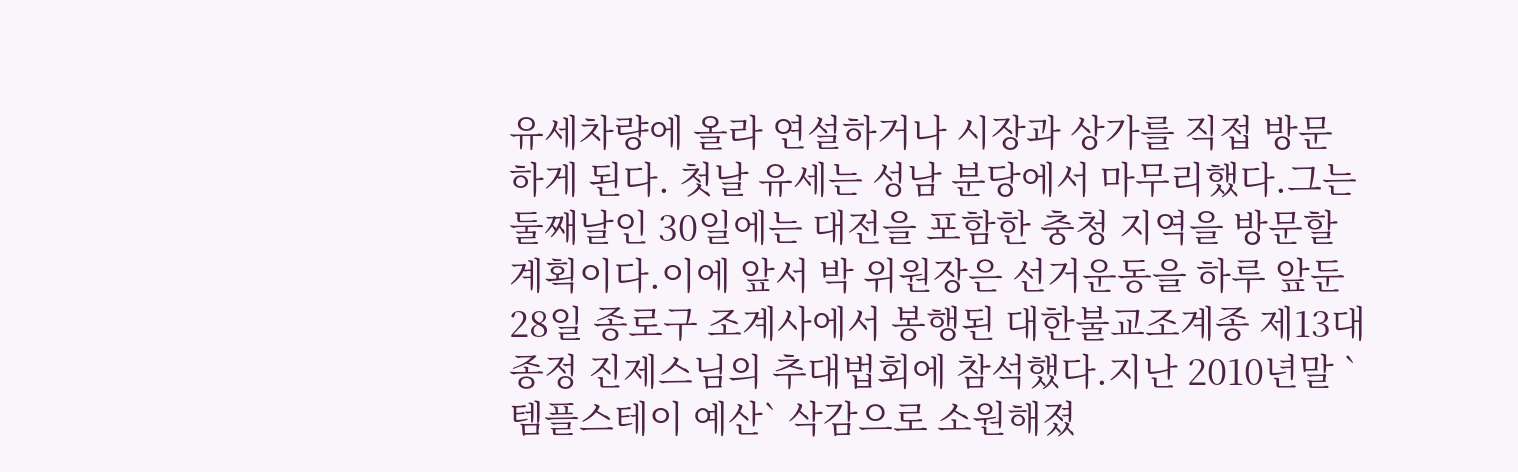유세차량에 올라 연설하거나 시장과 상가를 직접 방문하게 된다. 첫날 유세는 성남 분당에서 마무리했다.그는 둘째날인 30일에는 대전을 포함한 충청 지역을 방문할 계획이다.이에 앞서 박 위원장은 선거운동을 하루 앞둔 28일 종로구 조계사에서 봉행된 대한불교조계종 제13대 종정 진제스님의 추대법회에 참석했다.지난 2010년말 `템플스테이 예산` 삭감으로 소원해졌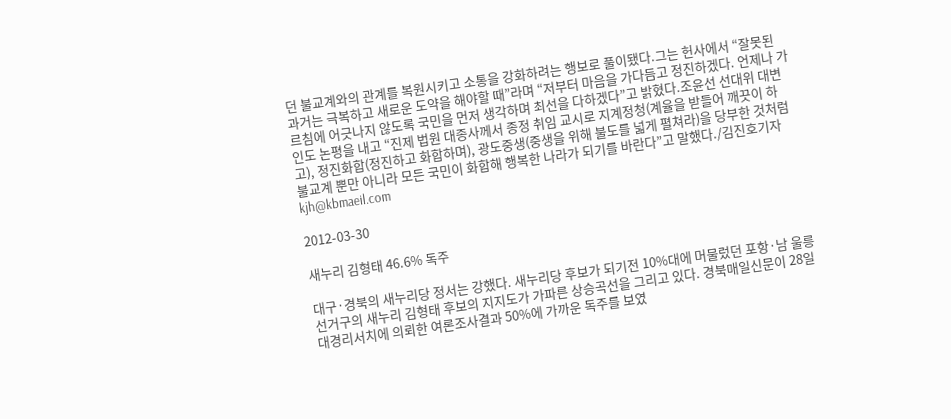던 불교계와의 관계를 복원시키고 소통을 강화하려는 행보로 풀이됐다.그는 헌사에서 “잘못된 과거는 극복하고 새로운 도약을 해야할 때”라며 “저부터 마음을 가다듬고 정진하겠다. 언제나 가르침에 어긋나지 않도록 국민을 먼저 생각하며 최선을 다하겠다”고 밝혔다.조윤선 선대위 대변인도 논평을 내고 “진제 법원 대종사께서 종정 취임 교시로 지계정청(계율을 받들어 깨끗이 하고), 정진화합(정진하고 화합하며), 광도중생(중생을 위해 불도를 넓게 펼쳐라)을 당부한 것처럼 불교계 뿐만 아니라 모든 국민이 화합해 행복한 나라가 되기를 바란다”고 말했다./김진호기자 kjh@kbmaeil.com

2012-03-30

새누리 김형태 46.6% 독주

대구·경북의 새누리당 정서는 강했다. 새누리당 후보가 되기전 10%대에 머물렀던 포항·남 울릉 선거구의 새누리 김형태 후보의 지지도가 가파른 상승곡선을 그리고 있다. 경북매일신문이 28일 대경리서치에 의뢰한 여론조사결과 50%에 가까운 독주를 보였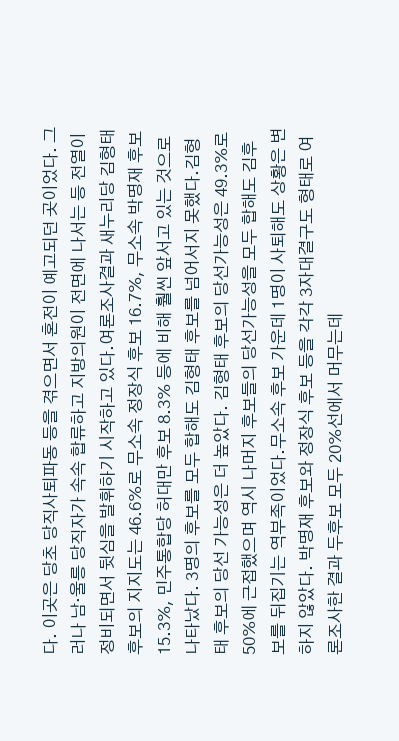다. 이곳은 당초 당직사퇴파동 등을 겪으면서 혼전이 예고되던 곳이었다. 그러나 남·울릉 당직자가 속속 합류하고 지방의원이 전면에 나서는 등 전열이 정비되면서 뒷심을 발휘하기 시작하고 있다.여론조사결과 새누리당 김형태 후보의 지지도는 46.6%로 무소속 정장식 후보 16.7%, 무소속 박명재 후보 15.3%, 민주통합당 허대만 후보 8.3% 등에 비해 훨씬 앞서고 있는 것으로 나타났다. 3명의 후보를 모두 합해도 김형태 후보를 넘어서지 못했다.김형태 후보의 당선 가능성은 더 높았다. 김형태 후보의 당선가능성은 49.3%로 50%에 근접했으며 역시 나머지 후보들의 당선가능성을 모두 합해도 김후보를 뒤집기는 역부족이었다.무소속 후보 가운데 1명이 사퇴해도 상황은 변하지 않았다. 박명재 후보와 정장식 후보 등을 각각 3자대결구도 형태로 여론조사한 결과 두후보 모두 20%선에서 머무는데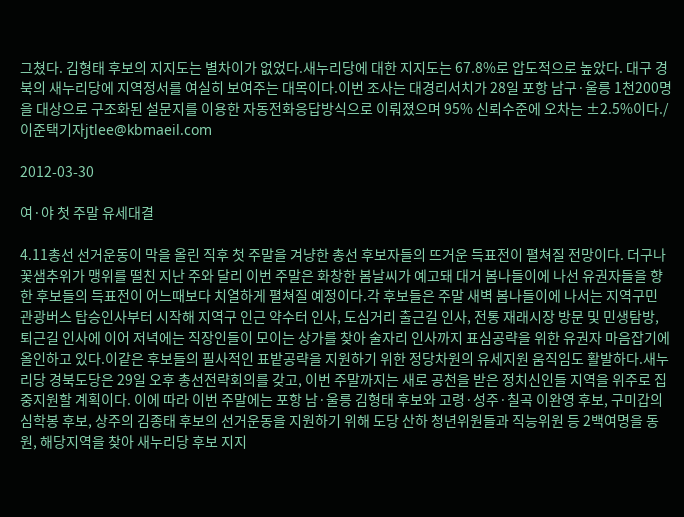그쳤다. 김형태 후보의 지지도는 별차이가 없었다.새누리당에 대한 지지도는 67.8%로 압도적으로 높았다. 대구 경북의 새누리당에 지역정서를 여실히 보여주는 대목이다.이번 조사는 대경리서치가 28일 포항 남구·울릉 1천200명을 대상으로 구조화된 설문지를 이용한 자동전화응답방식으로 이뤄졌으며 95% 신뢰수준에 오차는 ±2.5%이다./이준택기자jtlee@kbmaeil.com

2012-03-30

여·야 첫 주말 유세대결

4.11총선 선거운동이 막을 올린 직후 첫 주말을 겨냥한 총선 후보자들의 뜨거운 득표전이 펼쳐질 전망이다. 더구나 꽃샘추위가 맹위를 떨친 지난 주와 달리 이번 주말은 화창한 봄날씨가 예고돼 대거 봄나들이에 나선 유권자들을 향한 후보들의 득표전이 어느때보다 치열하게 펼쳐질 예정이다.각 후보들은 주말 새벽 봄나들이에 나서는 지역구민 관광버스 탑승인사부터 시작해 지역구 인근 약수터 인사, 도심거리 출근길 인사, 전통 재래시장 방문 및 민생탐방, 퇴근길 인사에 이어 저녁에는 직장인들이 모이는 상가를 찾아 술자리 인사까지 표심공략을 위한 유권자 마음잡기에 올인하고 있다.이같은 후보들의 필사적인 표밭공략을 지원하기 위한 정당차원의 유세지원 움직임도 활발하다.새누리당 경북도당은 29일 오후 총선전략회의를 갖고, 이번 주말까지는 새로 공천을 받은 정치신인들 지역을 위주로 집중지원할 계획이다. 이에 따라 이번 주말에는 포항 남·울릉 김형태 후보와 고령·성주·칠곡 이완영 후보, 구미갑의 심학봉 후보, 상주의 김종태 후보의 선거운동을 지원하기 위해 도당 산하 청년위원들과 직능위원 등 2백여명을 동원, 해당지역을 찾아 새누리당 후보 지지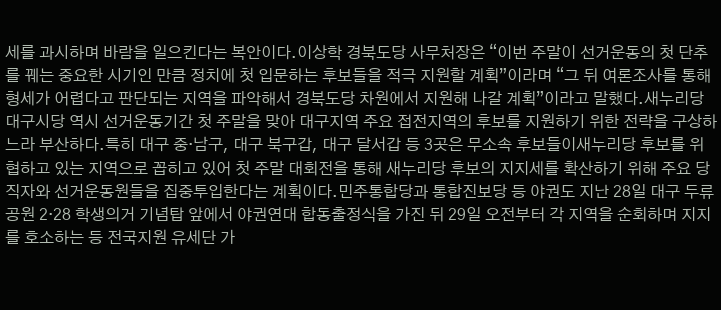세를 과시하며 바람을 일으킨다는 복안이다.이상학 경북도당 사무처장은 “이번 주말이 선거운동의 첫 단추를 꿰는 중요한 시기인 만큼 정치에 첫 입문하는 후보들을 적극 지원할 계획”이라며 “그 뒤 여론조사를 통해 형세가 어렵다고 판단되는 지역을 파악해서 경북도당 차원에서 지원해 나갈 계획”이라고 말했다.새누리당 대구시당 역시 선거운동기간 첫 주말을 맞아 대구지역 주요 접전지역의 후보를 지원하기 위한 전략을 구상하느라 부산하다.특히 대구 중·남구, 대구 북구갑, 대구 달서갑 등 3곳은 무소속 후보들이새누리당 후보를 위협하고 있는 지역으로 꼽히고 있어 첫 주말 대회전을 통해 새누리당 후보의 지지세를 확산하기 위해 주요 당직자와 선거운동원들을 집중투입한다는 계획이다.민주통합당과 통합진보당 등 야권도 지난 28일 대구 두류공원 2·28 학생의거 기념탑 앞에서 야권연대 합동출정식을 가진 뒤 29일 오전부터 각 지역을 순회하며 지지를 호소하는 등 전국지원 유세단 가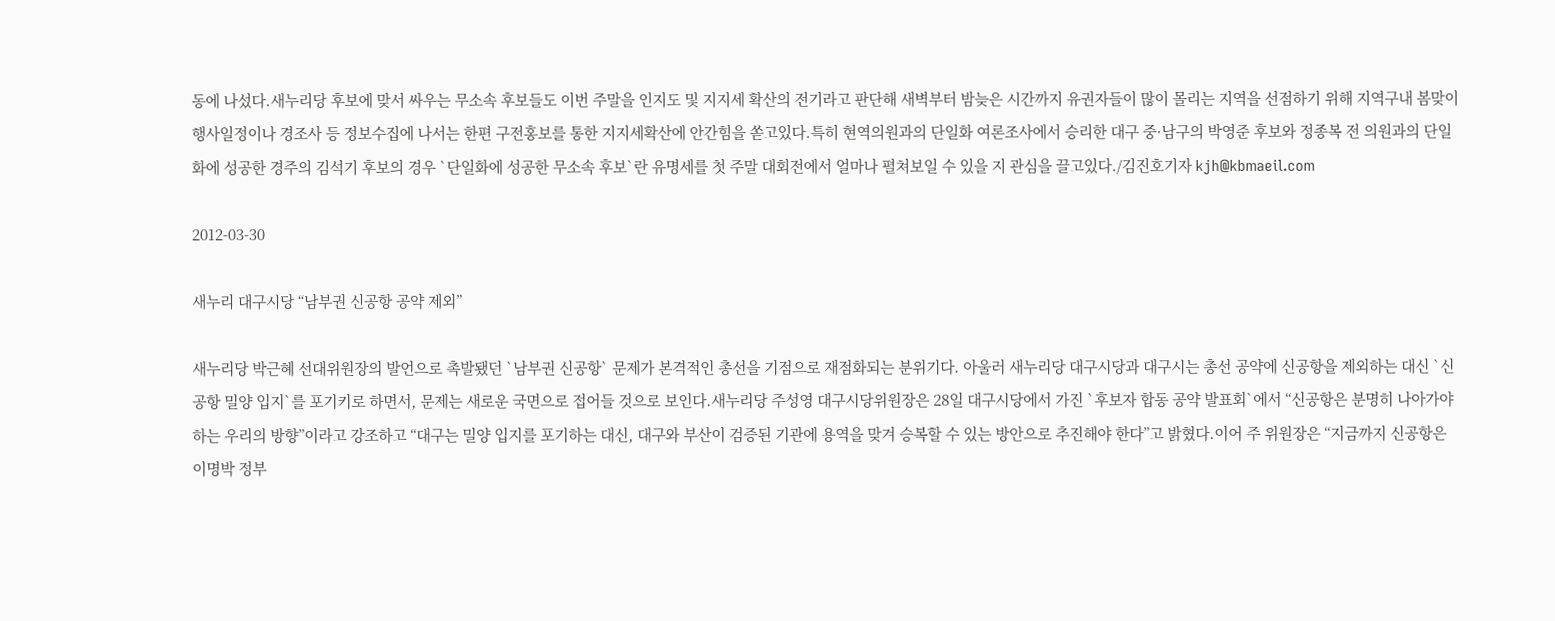동에 나섰다.새누리당 후보에 맞서 싸우는 무소속 후보들도 이번 주말을 인지도 및 지지세 확산의 전기라고 판단해 새벽부터 밤늦은 시간까지 유권자들이 많이 몰리는 지역을 선점하기 위해 지역구내 봄맞이 행사일정이나 경조사 등 정보수집에 나서는 한편 구전홍보를 통한 지지세확산에 안간힘을 쏟고있다.특히 현역의원과의 단일화 여론조사에서 승리한 대구 중·남구의 박영준 후보와 정종복 전 의원과의 단일화에 성공한 경주의 김석기 후보의 경우 `단일화에 성공한 무소속 후보`란 유명세를 첫 주말 대회전에서 얼마나 펼쳐보일 수 있을 지 관심을 끌고있다./김진호기자 kjh@kbmaeil.com

2012-03-30

새누리 대구시당 “남부권 신공항 공약 제외”

새누리당 박근혜 선대위원장의 발언으로 촉발됐던 `남부권 신공항` 문제가 본격적인 총선을 기점으로 재점화되는 분위기다. 아울러 새누리당 대구시당과 대구시는 총선 공약에 신공항을 제외하는 대신 `신공항 밀양 입지`를 포기키로 하면서, 문제는 새로운 국면으로 접어들 것으로 보인다.새누리당 주성영 대구시당위원장은 28일 대구시당에서 가진 `후보자 합동 공약 발표회`에서 “신공항은 분명히 나아가야 하는 우리의 방향”이라고 강조하고 “대구는 밀양 입지를 포기하는 대신, 대구와 부산이 검증된 기관에 용역을 맞겨 승복할 수 있는 방안으로 추진해야 한다”고 밝혔다.이어 주 위원장은 “지금까지 신공항은 이명박 정부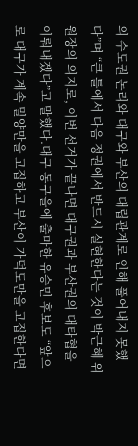의 수도권 논리와 대구와 부산의 대립관계로 인해 풀어내지 못했다”며 “큰 틀에서 다음 정권에서 반드시 실현한다는 것이 박근혜 위원장의 의지로, 이번 선거가 끝나면 대구권과 부산권의 대타협을 이뤄내겠다”고 말했다.대구 동구을에 출마한 유승민 후보도 “앞으로 대구가 계속 밀양만을 고집하고 부산이 가덕도만을 고집한다면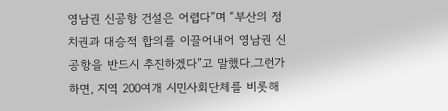영남권 신공항 건설은 어렵다”며 “부산의 정치권과 대승적 합의를 이끌어내어 영남권 신공항을 반드시 추진하겠다”고 말했다.그런가 하면, 지역 200여개 시민사회단체를 비롯해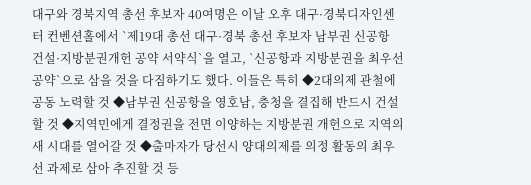대구와 경북지역 총선 후보자 40여명은 이날 오후 대구·경북디자인센터 컨벤션홀에서 `제19대 총선 대구·경북 총선 후보자 남부권 신공항 건설·지방분권개헌 공약 서약식`을 열고, `신공항과 지방분권을 최우선 공약`으로 삼을 것을 다짐하기도 했다. 이들은 특히 ◆2대의제 관철에 공동 노력할 것 ◆남부권 신공항을 영호남, 충청을 결집해 반드시 건설할 것 ◆지역민에게 결정권을 전면 이양하는 지방분권 개헌으로 지역의 새 시대를 열어갈 것 ◆출마자가 당선시 양대의제를 의정 활동의 최우선 과제로 삼아 추진할 것 등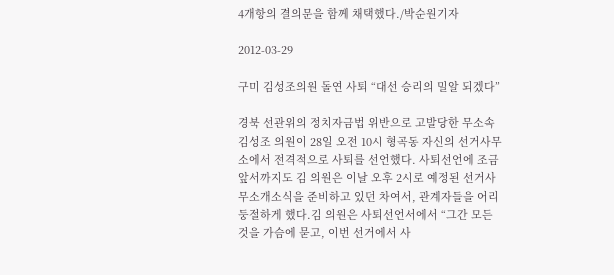4개항의 결의문을 함께 채택했다./박순원기자

2012-03-29

구미 김성조의원 돌연 사퇴 “대선 승리의 밀알 되겠다”

경북 선관위의 정치자금법 위반으로 고발당한 무소속 김성조 의원이 28일 오전 10시 형곡동 자신의 선거사무소에서 전격적으로 사퇴를 선언했다. 사퇴선언에 조금 앞서까지도 김 의원은 이날 오후 2시로 예정된 선거사무소개소식을 준비하고 있던 차여서, 관계자들을 어리둥절하게 했다.김 의원은 사퇴선언서에서 “그간 모든 것을 가슴에 묻고, 이번 선거에서 사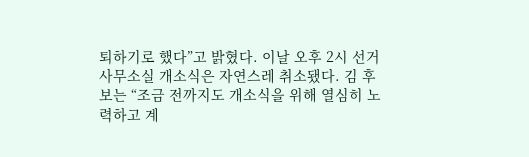퇴하기로 했다”고 밝혔다. 이날 오후 2시 선거사무소실 개소식은 자연스레 취소됐다. 김 후보는 “조금 전까지도 개소식을 위해 열심히 노력하고 계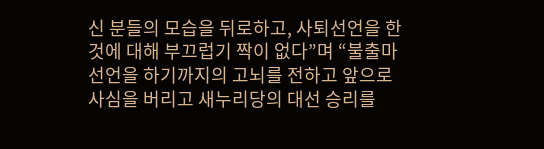신 분들의 모습을 뒤로하고, 사퇴선언을 한 것에 대해 부끄럽기 짝이 없다”며 “불출마 선언을 하기까지의 고뇌를 전하고 앞으로 사심을 버리고 새누리당의 대선 승리를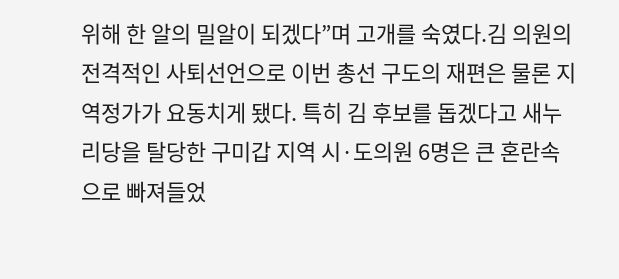위해 한 알의 밀알이 되겠다”며 고개를 숙였다.김 의원의 전격적인 사퇴선언으로 이번 총선 구도의 재편은 물론 지역정가가 요동치게 됐다. 특히 김 후보를 돕겠다고 새누리당을 탈당한 구미갑 지역 시·도의원 6명은 큰 혼란속으로 빠져들었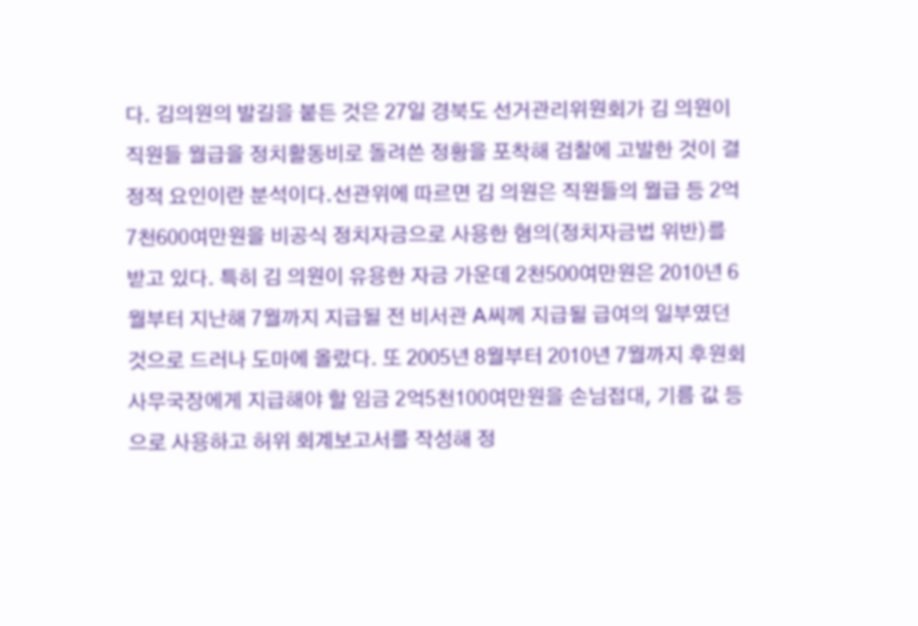다. 김의원의 발길을 붙든 것은 27일 경북도 선거관리위원회가 김 의원이 직원들 월급을 정치활동비로 돌려쓴 정황을 포착해 검찰에 고발한 것이 결정적 요인이란 분석이다.선관위에 따르면 김 의원은 직원들의 월급 등 2억7천600여만원을 비공식 정치자금으로 사용한 혐의(정치자금법 위반)를 받고 있다. 특히 김 의원이 유용한 자금 가운데 2천500여만원은 2010년 6월부터 지난해 7월까지 지급될 전 비서관 A씨께 지급될 급여의 일부였던 것으로 드러나 도마에 올랐다. 또 2005년 8월부터 2010년 7월까지 후원회 사무국장에게 지급해야 할 임금 2억5천100여만원을 손님접대, 기름 값 등으로 사용하고 허위 회계보고서를 작성해 정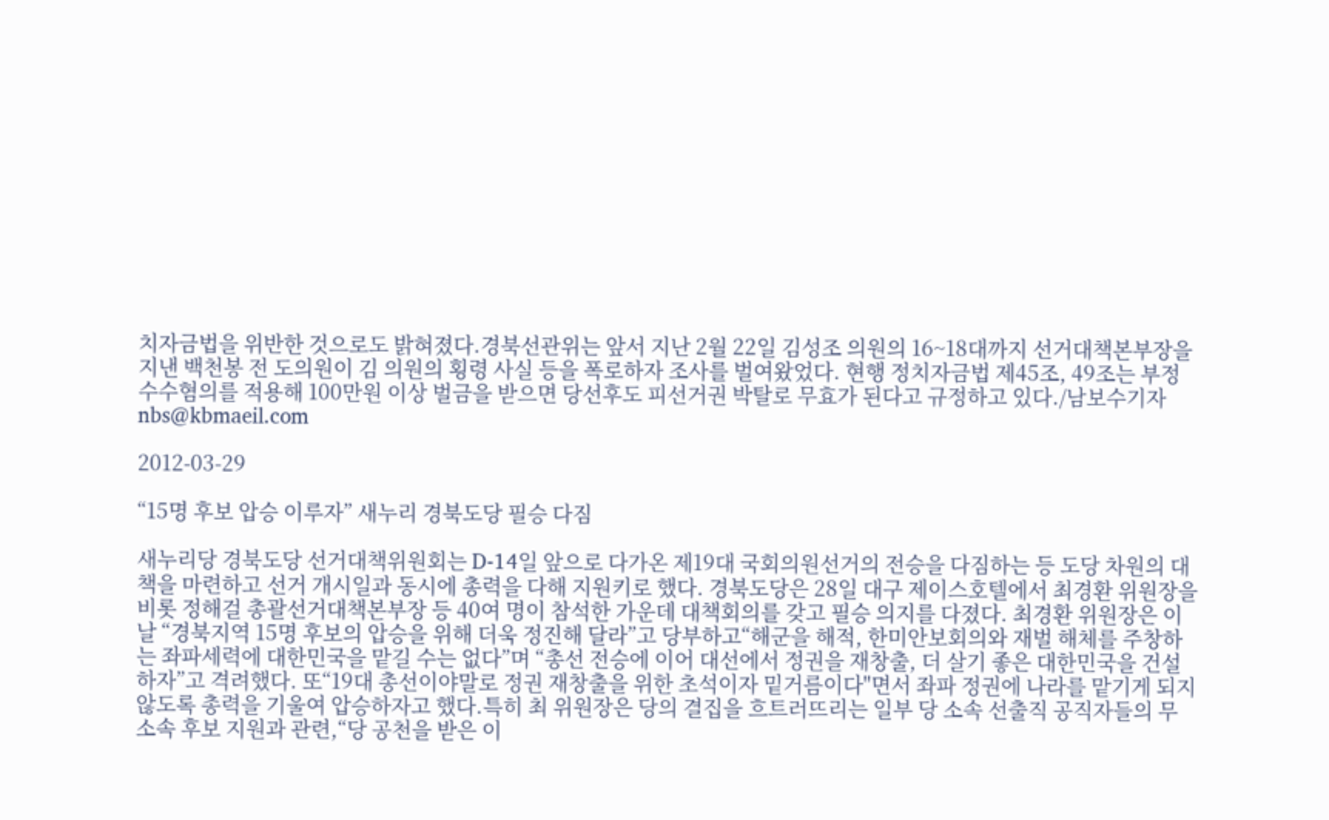치자금법을 위반한 것으로도 밝혀졌다.경북선관위는 앞서 지난 2월 22일 김성조 의원의 16~18대까지 선거대책본부장을 지낸 백천봉 전 도의원이 김 의원의 횡령 사실 등을 폭로하자 조사를 벌여왔었다. 현행 정치자금법 제45조, 49조는 부정수수혐의를 적용해 100만원 이상 벌금을 받으면 당선후도 피선거권 박탈로 무효가 된다고 규정하고 있다./남보수기자 nbs@kbmaeil.com

2012-03-29

“15명 후보 압승 이루자” 새누리 경북도당 필승 다짐

새누리당 경북도당 선거대책위원회는 D-14일 앞으로 다가온 제19대 국회의원선거의 전승을 다짐하는 등 도당 차원의 대책을 마련하고 선거 개시일과 동시에 총력을 다해 지원키로 했다. 경북도당은 28일 대구 제이스호텔에서 최경환 위원장을 비롯 정해걸 총괄선거대책본부장 등 40여 명이 참석한 가운데 대책회의를 갖고 필승 의지를 다졌다. 최경환 위원장은 이날 “경북지역 15명 후보의 압승을 위해 더욱 정진해 달라”고 당부하고“해군을 해적, 한미안보회의와 재벌 해체를 주창하는 좌파세력에 대한민국을 맡길 수는 없다”며 “총선 전승에 이어 대선에서 정권을 재창출, 더 살기 좋은 대한민국을 건설하자”고 격려했다. 또“19대 총선이야말로 정권 재창출을 위한 초석이자 밑거름이다"면서 좌파 정권에 나라를 맡기게 되지 않도록 총력을 기울여 압승하자고 했다.특히 최 위원장은 당의 결집을 흐트러뜨리는 일부 당 소속 선출직 공직자들의 무소속 후보 지원과 관련,“당 공천을 받은 이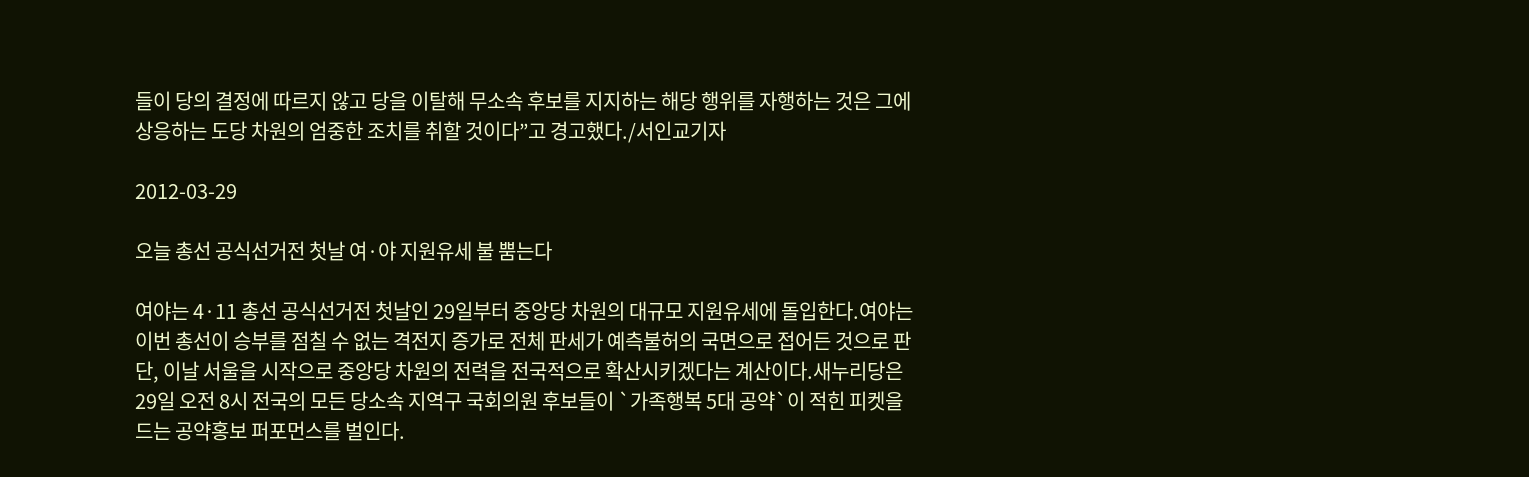들이 당의 결정에 따르지 않고 당을 이탈해 무소속 후보를 지지하는 해당 행위를 자행하는 것은 그에 상응하는 도당 차원의 엄중한 조치를 취할 것이다”고 경고했다./서인교기자

2012-03-29

오늘 총선 공식선거전 첫날 여·야 지원유세 불 뿜는다

여야는 4·11 총선 공식선거전 첫날인 29일부터 중앙당 차원의 대규모 지원유세에 돌입한다.여야는 이번 총선이 승부를 점칠 수 없는 격전지 증가로 전체 판세가 예측불허의 국면으로 접어든 것으로 판단, 이날 서울을 시작으로 중앙당 차원의 전력을 전국적으로 확산시키겠다는 계산이다.새누리당은 29일 오전 8시 전국의 모든 당소속 지역구 국회의원 후보들이 `가족행복 5대 공약`이 적힌 피켓을 드는 공약홍보 퍼포먼스를 벌인다.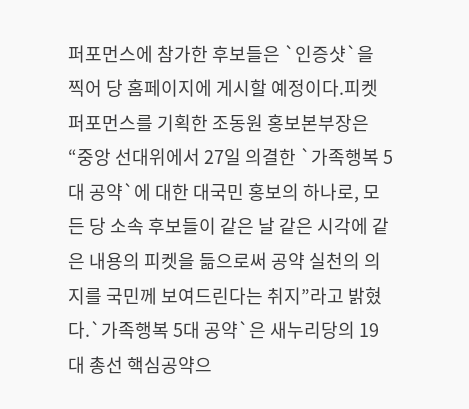퍼포먼스에 참가한 후보들은 `인증샷`을 찍어 당 홈페이지에 게시할 예정이다.피켓 퍼포먼스를 기획한 조동원 홍보본부장은 “중앙 선대위에서 27일 의결한 `가족행복 5대 공약`에 대한 대국민 홍보의 하나로, 모든 당 소속 후보들이 같은 날 같은 시각에 같은 내용의 피켓을 듦으로써 공약 실천의 의지를 국민께 보여드린다는 취지”라고 밝혔다.`가족행복 5대 공약`은 새누리당의 19대 총선 핵심공약으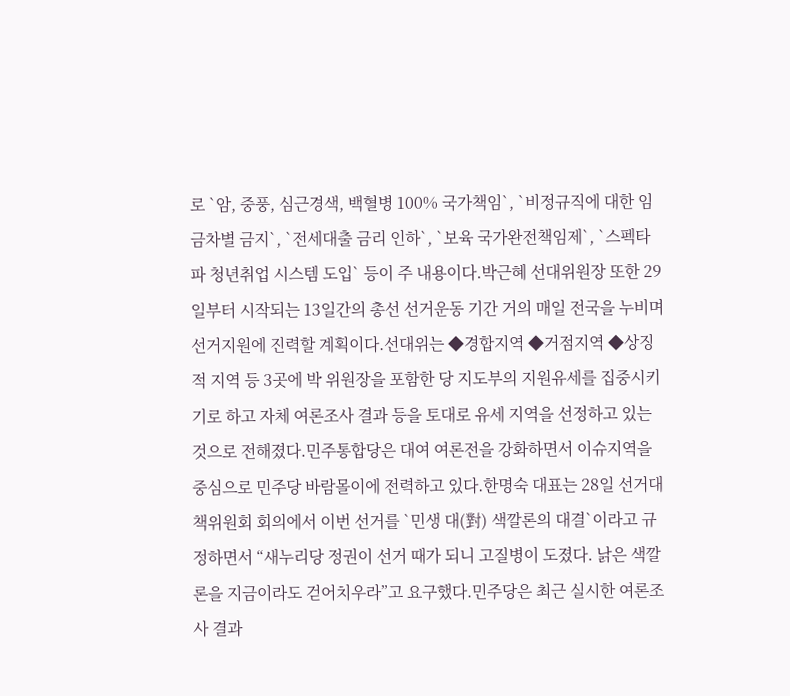로 `암, 중풍, 심근경색, 백혈병 100% 국가책임`, `비정규직에 대한 임금차별 금지`, `전세대출 금리 인하`, `보육 국가완전책임제`, `스펙타파 청년취업 시스템 도입` 등이 주 내용이다.박근혜 선대위원장 또한 29일부터 시작되는 13일간의 총선 선거운동 기간 거의 매일 전국을 누비며 선거지원에 진력할 계획이다.선대위는 ◆경합지역 ◆거점지역 ◆상징적 지역 등 3곳에 박 위원장을 포함한 당 지도부의 지원유세를 집중시키기로 하고 자체 여론조사 결과 등을 토대로 유세 지역을 선정하고 있는 것으로 전해졌다.민주통합당은 대여 여론전을 강화하면서 이슈지역을 중심으로 민주당 바람몰이에 전력하고 있다.한명숙 대표는 28일 선거대책위원회 회의에서 이번 선거를 `민생 대(對) 색깔론의 대결`이라고 규정하면서 “새누리당 정권이 선거 때가 되니 고질병이 도졌다. 낡은 색깔론을 지금이라도 걷어치우라”고 요구했다.민주당은 최근 실시한 여론조사 결과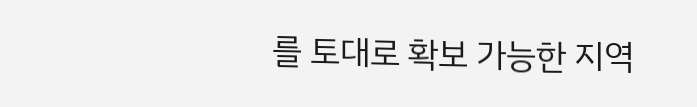를 토대로 확보 가능한 지역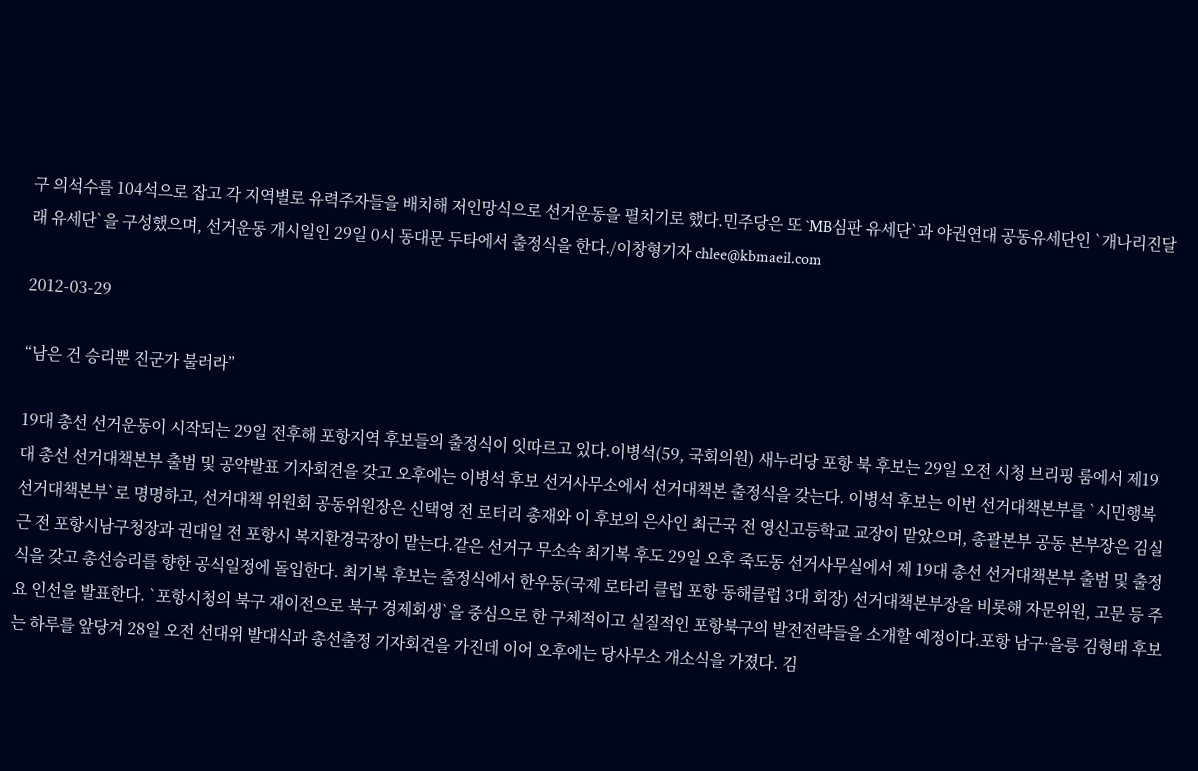구 의석수를 104석으로 잡고 각 지역별로 유력주자들을 배치해 저인망식으로 선거운동을 펼치기로 했다.민주당은 또 `MB심판 유세단`과 야권연대 공동유세단인 `개나리진달래 유세단`을 구성했으며, 선거운동 개시일인 29일 0시 동대문 두타에서 출정식을 한다./이창형기자 chlee@kbmaeil.com

2012-03-29

“남은 건 승리뿐 진군가 불러라”

19대 총선 선거운동이 시작되는 29일 전후해 포항지역 후보들의 출정식이 잇따르고 있다.이병석(59, 국회의원) 새누리당 포항 북 후보는 29일 오전 시청 브리핑 룸에서 제19대 총선 선거대책본부 출범 및 공약발표 기자회견을 갖고 오후에는 이병석 후보 선거사무소에서 선거대책본 출정식을 갖는다. 이병석 후보는 이번 선거대책본부를 `시민행복 선거대책본부`로 명명하고, 선거대책 위원회 공동위원장은 신택영 전 로터리 총재와 이 후보의 은사인 최근국 전 영신고등학교 교장이 맡았으며, 총괄본부 공동 본부장은 김실근 전 포항시남구청장과 권대일 전 포항시 복지환경국장이 맡는다.같은 선거구 무소속 최기복 후도 29일 오후 죽도동 선거사무실에서 제 19대 총선 선거대책본부 출범 및 출정식을 갖고 총선승리를 향한 공식일정에 돌입한다. 최기복 후보는 출정식에서 한우동(국제 로타리 클럽 포항 동해클럽 3대 회장) 선거대책본부장을 비롯해 자문위원, 고문 등 주요 인선을 발표한다. `포항시청의 북구 재이전으로 북구 경제회생`을 중심으로 한 구체적이고 실질적인 포항북구의 발전전략들을 소개할 예정이다.포항 남구·을릉 김형태 후보는 하루를 앞당겨 28일 오전 선대위 발대식과 총선출정 기자회견을 가진데 이어 오후에는 당사무소 개소식을 가졌다. 김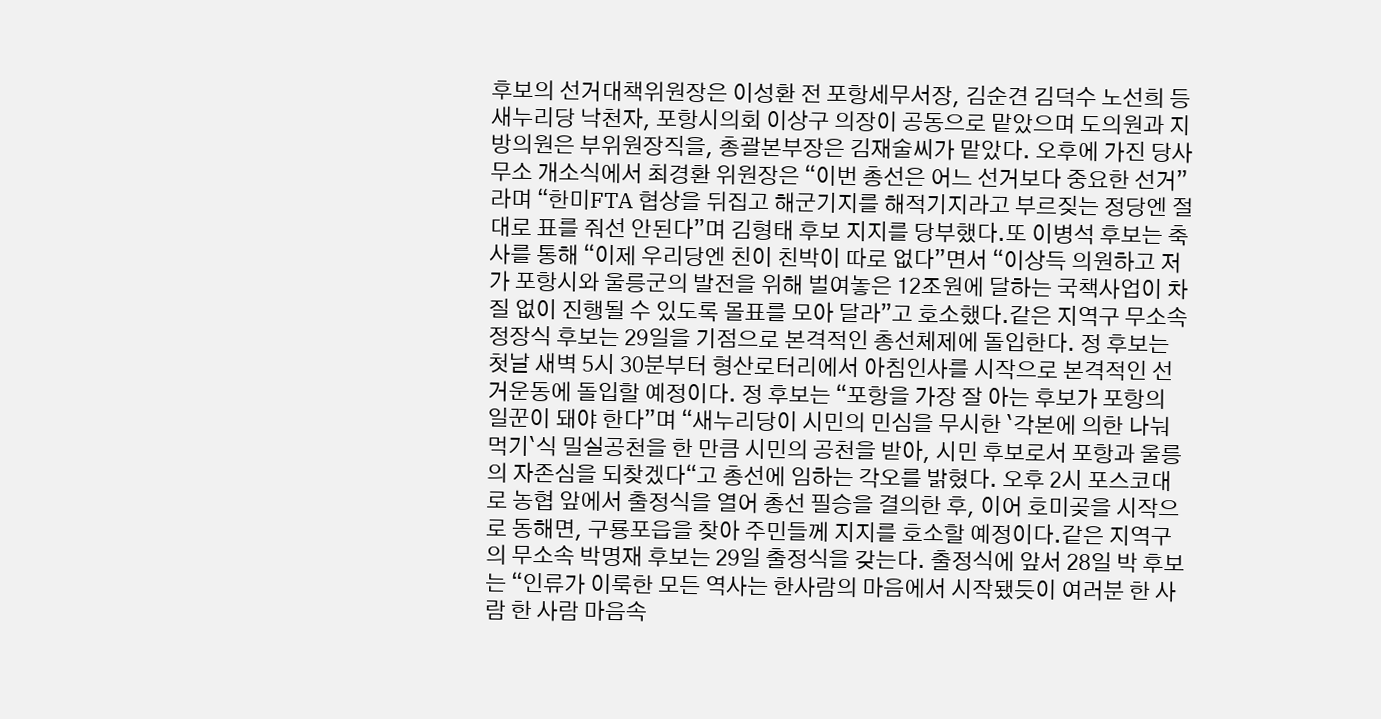후보의 선거대책위원장은 이성환 전 포항세무서장, 김순견 김덕수 노선희 등 새누리당 낙천자, 포항시의회 이상구 의장이 공동으로 맡았으며 도의원과 지방의원은 부위원장직을, 총괄본부장은 김재술씨가 맡았다. 오후에 가진 당사무소 개소식에서 최경환 위원장은 “이번 총선은 어느 선거보다 중요한 선거”라며 “한미FTA 협상을 뒤집고 해군기지를 해적기지라고 부르짖는 정당엔 절대로 표를 줘선 안된다”며 김형태 후보 지지를 당부했다.또 이병석 후보는 축사를 통해 “이제 우리당엔 친이 친박이 따로 없다”면서 “이상득 의원하고 저가 포항시와 울릉군의 발전을 위해 벌여놓은 12조원에 달하는 국책사업이 차질 없이 진행될 수 있도록 몰표를 모아 달라”고 호소했다.같은 지역구 무소속 정장식 후보는 29일을 기점으로 본격적인 총선체제에 돌입한다. 정 후보는 첫날 새벽 5시 30분부터 형산로터리에서 아침인사를 시작으로 본격적인 선거운동에 돌입할 예정이다. 정 후보는 “포항을 가장 잘 아는 후보가 포항의 일꾼이 돼야 한다”며 “새누리당이 시민의 민심을 무시한 `각본에 의한 나눠먹기`식 밀실공천을 한 만큼 시민의 공천을 받아, 시민 후보로서 포항과 울릉의 자존심을 되찾겠다“고 총선에 임하는 각오를 밝혔다. 오후 2시 포스코대로 농협 앞에서 출정식을 열어 총선 필승을 결의한 후, 이어 호미곶을 시작으로 동해면, 구룡포읍을 찾아 주민들께 지지를 호소할 예정이다.같은 지역구의 무소속 박명재 후보는 29일 출정식을 갖는다. 출정식에 앞서 28일 박 후보는 “인류가 이룩한 모든 역사는 한사람의 마음에서 시작됐듯이 여러분 한 사람 한 사람 마음속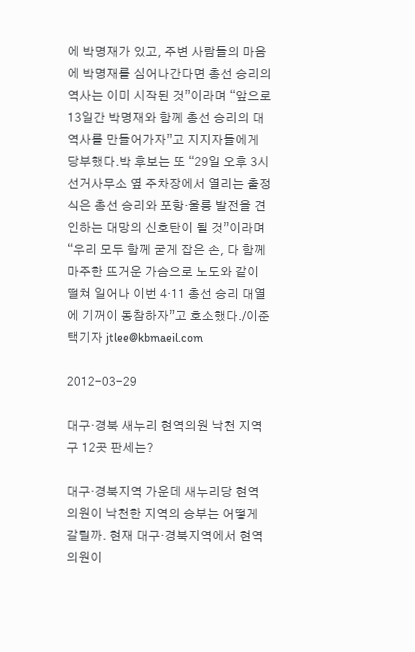에 박명재가 있고, 주변 사람들의 마음에 박명재를 심어나간다면 총선 승리의 역사는 이미 시작된 것”이라며 “앞으로 13일간 박명재와 함께 총선 승리의 대역사를 만들어가자”고 지지자들에게 당부했다.박 후보는 또 “29일 오후 3시 선거사무소 옆 주차장에서 열리는 출정식은 총선 승리와 포항·울릉 발전을 견인하는 대망의 신호탄이 될 것”이라며 “우리 모두 함께 굳게 잡은 손, 다 함께 마주한 뜨거운 가슴으로 노도와 같이 떨쳐 일어나 이번 4·11 총선 승리 대열에 기꺼이 동참하자”고 호소했다./이준택기자 jtlee@kbmaeil.com

2012-03-29

대구·경북 새누리 현역의원 낙천 지역구 12곳 판세는?

대구·경북지역 가운데 새누리당 현역의원이 낙천한 지역의 승부는 어떻게 갈릴까. 현재 대구·경북지역에서 현역의원이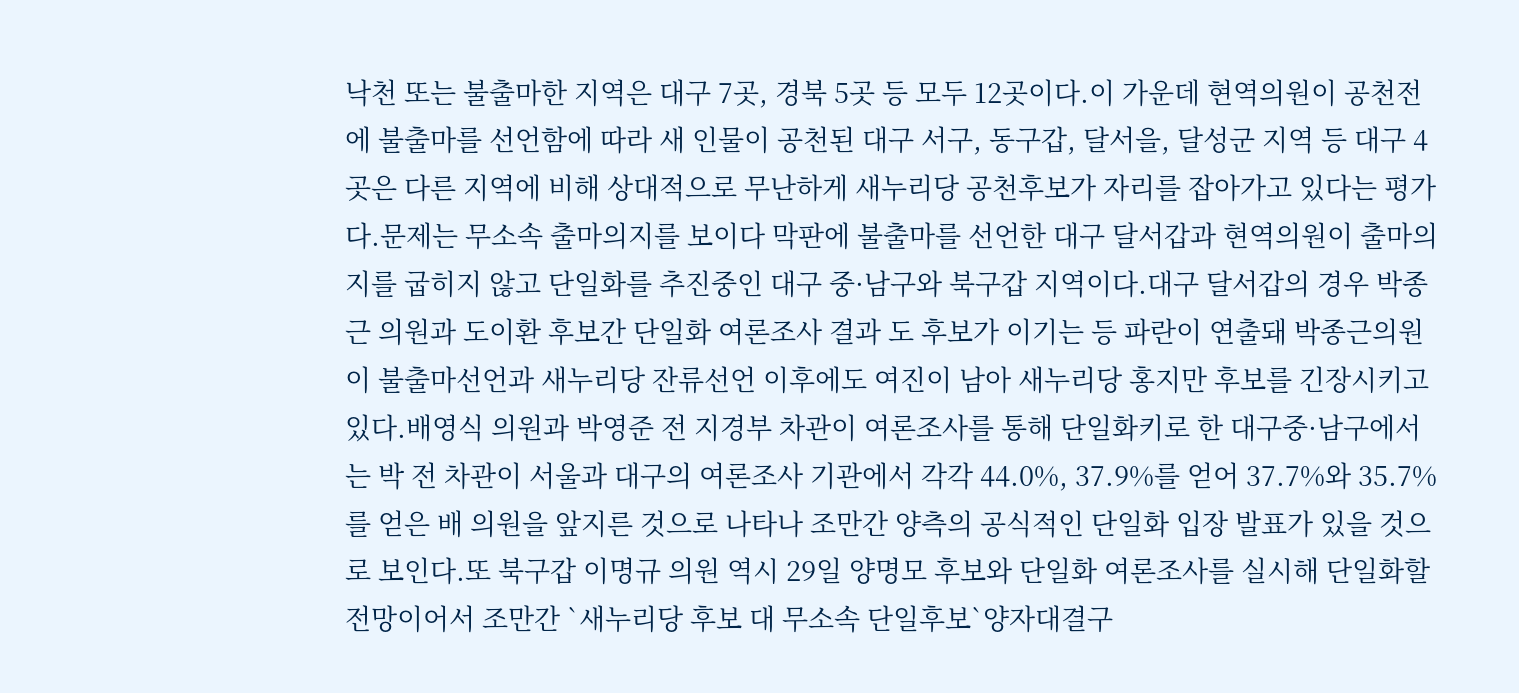낙천 또는 불출마한 지역은 대구 7곳, 경북 5곳 등 모두 12곳이다.이 가운데 현역의원이 공천전에 불출마를 선언함에 따라 새 인물이 공천된 대구 서구, 동구갑, 달서을, 달성군 지역 등 대구 4곳은 다른 지역에 비해 상대적으로 무난하게 새누리당 공천후보가 자리를 잡아가고 있다는 평가다.문제는 무소속 출마의지를 보이다 막판에 불출마를 선언한 대구 달서갑과 현역의원이 출마의지를 굽히지 않고 단일화를 추진중인 대구 중·남구와 북구갑 지역이다.대구 달서갑의 경우 박종근 의원과 도이환 후보간 단일화 여론조사 결과 도 후보가 이기는 등 파란이 연출돼 박종근의원이 불출마선언과 새누리당 잔류선언 이후에도 여진이 남아 새누리당 홍지만 후보를 긴장시키고 있다.배영식 의원과 박영준 전 지경부 차관이 여론조사를 통해 단일화키로 한 대구중·남구에서는 박 전 차관이 서울과 대구의 여론조사 기관에서 각각 44.0%, 37.9%를 얻어 37.7%와 35.7%를 얻은 배 의원을 앞지른 것으로 나타나 조만간 양측의 공식적인 단일화 입장 발표가 있을 것으로 보인다.또 북구갑 이명규 의원 역시 29일 양명모 후보와 단일화 여론조사를 실시해 단일화할 전망이어서 조만간 `새누리당 후보 대 무소속 단일후보`양자대결구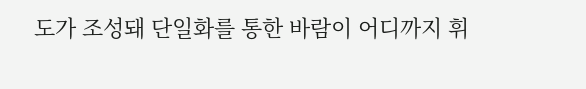도가 조성돼 단일화를 통한 바람이 어디까지 휘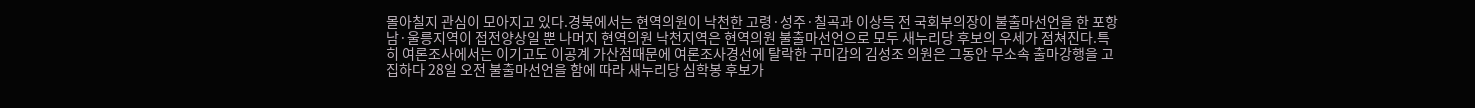몰아칠지 관심이 모아지고 있다.경북에서는 현역의원이 낙천한 고령·성주·칠곡과 이상득 전 국회부의장이 불출마선언을 한 포항 남·울릉지역이 접전양상일 뿐 나머지 현역의원 낙천지역은 현역의원 불출마선언으로 모두 새누리당 후보의 우세가 점쳐진다.특히 여론조사에서는 이기고도 이공계 가산점때문에 여론조사경선에 탈락한 구미갑의 김성조 의원은 그동안 무소속 출마강행을 고집하다 28일 오전 불출마선언을 함에 따라 새누리당 심학봉 후보가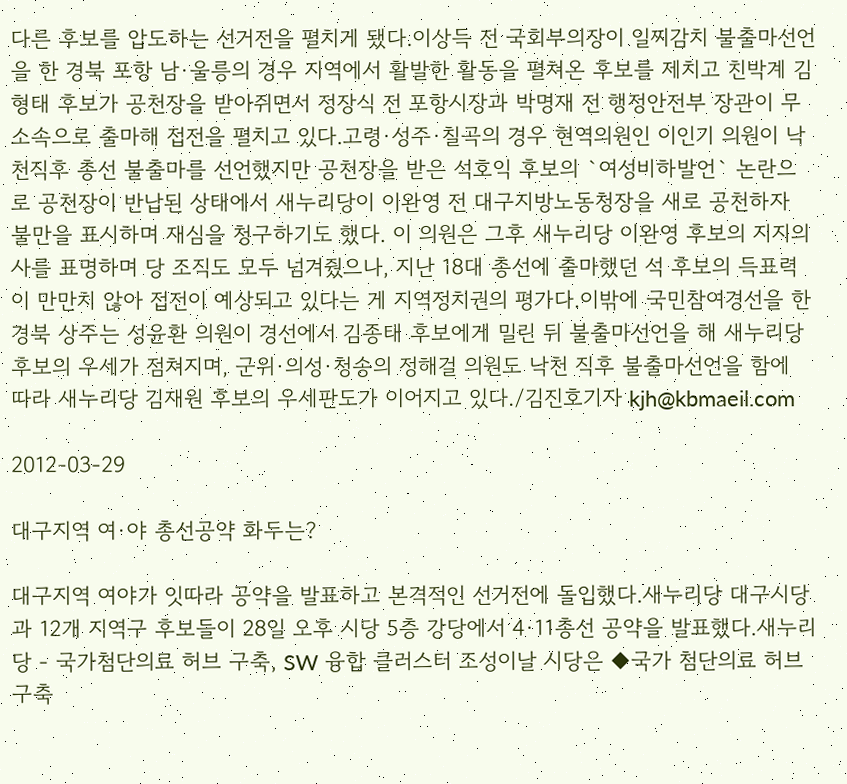다른 후보를 압도하는 선거전을 펼치게 됐다.이상득 전 국회부의장이 일찌감치 불출마선언을 한 경북 포항 남·울릉의 경우 지역에서 활발한 활동을 펼쳐온 후보를 제치고 친박계 김형태 후보가 공천장을 받아쥐면서 정장식 전 포항시장과 박명재 전 행정안전부 장관이 무소속으로 출마해 접전을 펼치고 있다.고령·성주·칠곡의 경우 현역의원인 이인기 의원이 낙천직후 총선 불출마를 선언했지만 공천장을 받은 석호익 후보의 `여성비하발언` 논란으로 공천장이 반납된 상태에서 새누리당이 이완영 전 대구지방노동청장을 새로 공천하자 불만을 표시하며 재심을 청구하기도 했다. 이 의원은 그후 새누리당 이완영 후보의 지지의사를 표명하며 당 조직도 모두 넘겨줬으나, 지난 18대 총선에 출마했던 석 후보의 득표력이 만만치 않아 접전이 예상되고 있다는 게 지역정치권의 평가다.이밖에 국민참여경선을 한 경북 상주는 성윤환 의원이 경선에서 김종태 후보에게 밀린 뒤 불출마선언을 해 새누리당 후보의 우세가 점쳐지며, 군위·의성·청송의 정해걸 의원도 낙천 직후 불출마선언을 함에 따라 새누리당 김재원 후보의 우세판도가 이어지고 있다./김진호기자 kjh@kbmaeil.com

2012-03-29

대구지역 여·야 총선공약 화두는?

대구지역 여야가 잇따라 공약을 발표하고 본격적인 선거전에 돌입했다.새누리당 대구시당과 12개 지역구 후보들이 28일 오후 시당 5층 강당에서 4·11총선 공약을 발표했다.새누리당 - 국가첨단의료 허브 구축, SW 융합 클러스터 조성이날 시당은 ◆국가 첨단의료 허브 구축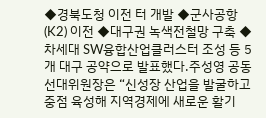◆경북도청 이전 터 개발 ◆군사공항(K2) 이전 ◆대구권 녹색전철망 구축 ◆차세대 SW융합산업클러스터 조성 등 5개 대구 공약으로 발표했다.주성영 공동선대위원장은 “신성장 산업을 발굴하고 중점 육성해 지역경제에 새로운 활기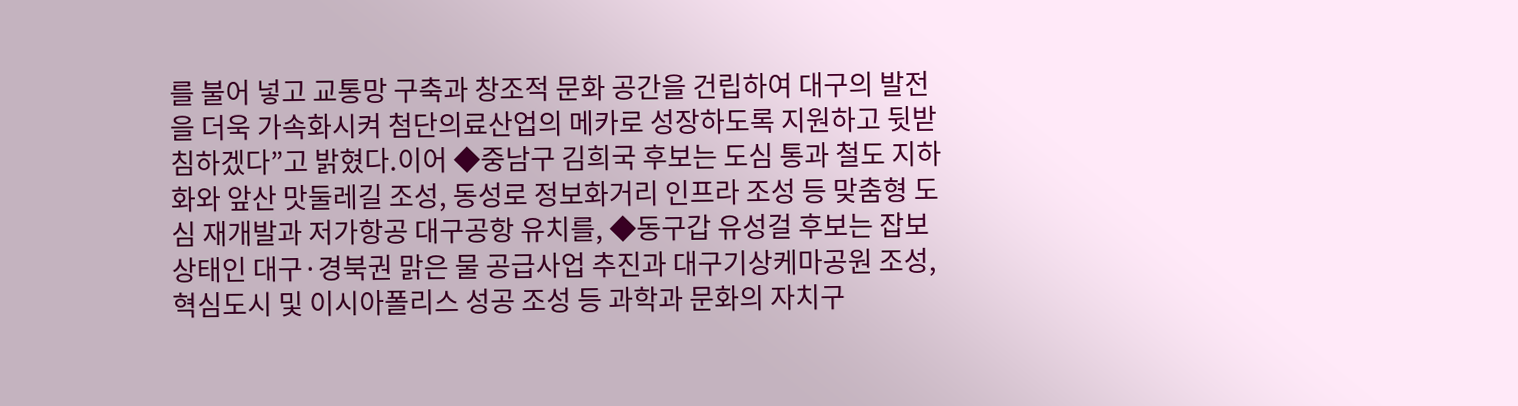를 불어 넣고 교통망 구축과 창조적 문화 공간을 건립하여 대구의 발전을 더욱 가속화시켜 첨단의료산업의 메카로 성장하도록 지원하고 뒷받침하겠다”고 밝혔다.이어 ◆중남구 김희국 후보는 도심 통과 철도 지하화와 앞산 맛둘레길 조성, 동성로 정보화거리 인프라 조성 등 맞춤형 도심 재개발과 저가항공 대구공항 유치를, ◆동구갑 유성걸 후보는 잡보상태인 대구·경북권 맑은 물 공급사업 추진과 대구기상케마공원 조성, 혁심도시 및 이시아폴리스 성공 조성 등 과학과 문화의 자치구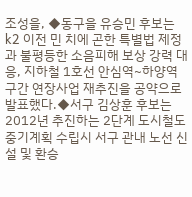조성을, ◆동구을 유승민 후보는 k2 이전 민 치에 곤한 특별법 제정과 불평등한 소음피해 보상 강력 대응, 지하철 1호선 안심역~하양역 구간 연장사업 재추진을 공약으로 발표했다.◆서구 김상훈 후보는 2012년 추진하는 2단계 도시철도 중기계획 수립시 서구 관내 노선 신설 및 환승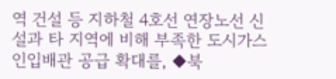역 건설 등 지하철 4호선 연장노선 신설과 타 지역에 비해 부족한 도시가스 인입배관 공급 확대를, ◆북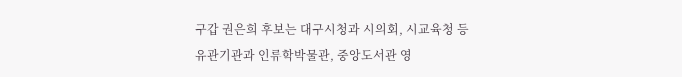구갑 권은희 후보는 대구시청과 시의회, 시교육청 등 유관기관과 인류학박물관, 중앙도서관 영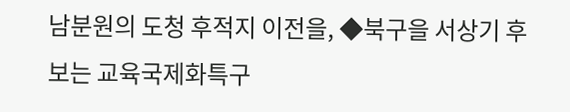남분원의 도청 후적지 이전을, ◆북구을 서상기 후보는 교육국제화특구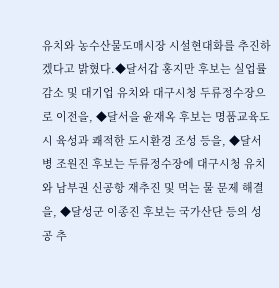유치와 농수산물도매시장 시설현대화를 추진하겠다고 밝혔다.◆달서갑 홍지만 후보는 실업률 감소 및 대기업 유치와 대구시청 두류정수장으로 이전을, ◆달서을 윤재옥 후보는 명품교육도시 육성과 쾌적한 도시환경 조성 등을, ◆달서병 조원진 후보는 두류정수장에 대구시청 유치와 남부권 신공항 재추진 및 먹는 물 문제 해결을, ◆달성군 이종진 후보는 국가산단 등의 성공 추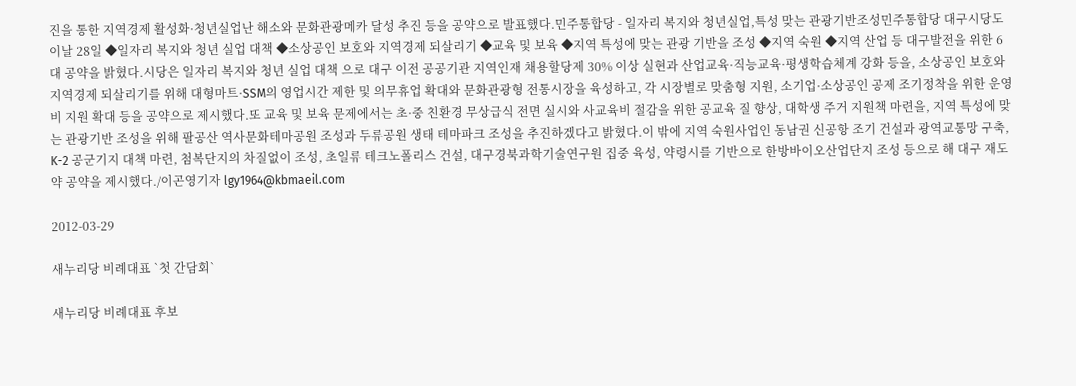진을 통한 지역경제 활성화·청년실업난 해소와 문화관광메카 달성 추진 등을 공약으로 발표했다.민주통합당 - 일자리 복지와 청년실업,특성 맞는 관광기반조성민주통합당 대구시당도 이날 28일 ◆일자리 복지와 청년 실업 대책 ◆소상공인 보호와 지역경제 되살리기 ◆교육 및 보육 ◆지역 특성에 맞는 관광 기반을 조성 ◆지역 숙원 ◆지역 산업 등 대구발전을 위한 6대 공약을 밝혔다.시당은 일자리 복지와 청년 실업 대책 으로 대구 이전 공공기관 지역인재 채용할당제 30% 이상 실현과 산업교육·직능교육·평생학습체계 강화 등을, 소상공인 보호와 지역경제 되살리기를 위해 대형마트·SSM의 영업시간 제한 및 의무휴업 확대와 문화관광형 전통시장을 육성하고, 각 시장별로 맞춤형 지원, 소기업·소상공인 공제 조기정착을 위한 운영비 지원 확대 등을 공약으로 제시했다.또 교육 및 보육 문제에서는 초·중 친환경 무상급식 전면 실시와 사교육비 절감을 위한 공교육 질 향상, 대학생 주거 지원책 마련을, 지역 특성에 맞는 관광기반 조성을 위해 팔공산 역사문화테마공원 조성과 두류공원 생태 테마파크 조성을 추진하겠다고 밝혔다.이 밖에 지역 숙원사업인 동남권 신공항 조기 건설과 광역교통망 구축, K-2 공군기지 대책 마련, 첨복단지의 차질없이 조성, 초일류 테크노폴리스 건설, 대구경북과학기술연구원 집중 육성, 약령시를 기반으로 한방바이오산업단지 조성 등으로 해 대구 재도약 공약을 제시했다./이곤영기자 lgy1964@kbmaeil.com

2012-03-29

새누리당 비례대표 `첫 간담회`

새누리당 비례대표 후보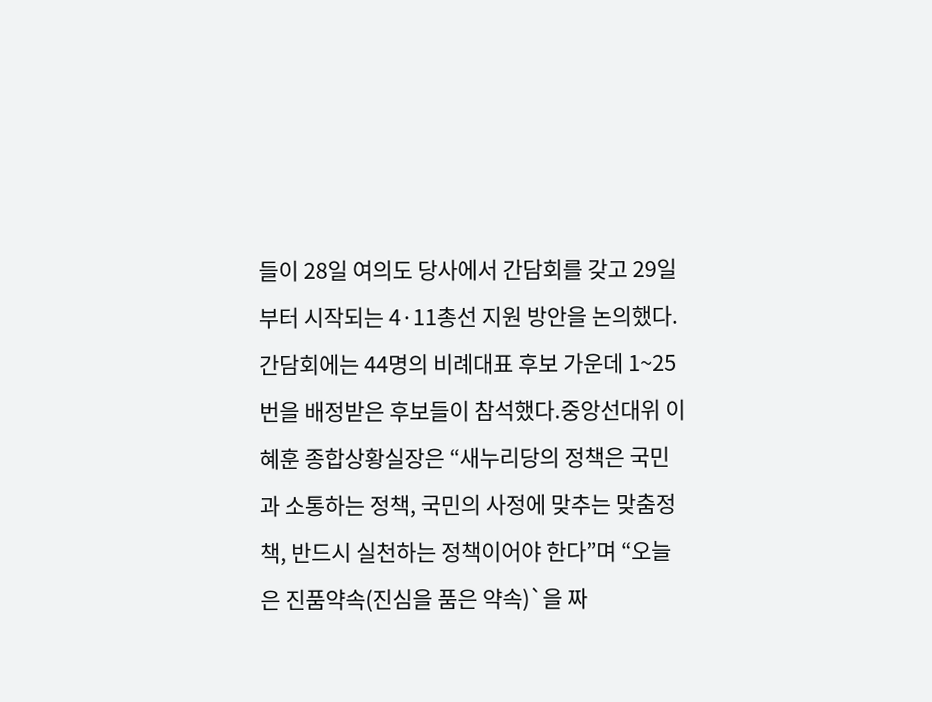들이 28일 여의도 당사에서 간담회를 갖고 29일부터 시작되는 4·11총선 지원 방안을 논의했다. 간담회에는 44명의 비례대표 후보 가운데 1~25번을 배정받은 후보들이 참석했다.중앙선대위 이혜훈 종합상황실장은 “새누리당의 정책은 국민과 소통하는 정책, 국민의 사정에 맞추는 맞춤정책, 반드시 실천하는 정책이어야 한다”며 “오늘은 진품약속(진심을 품은 약속)`을 짜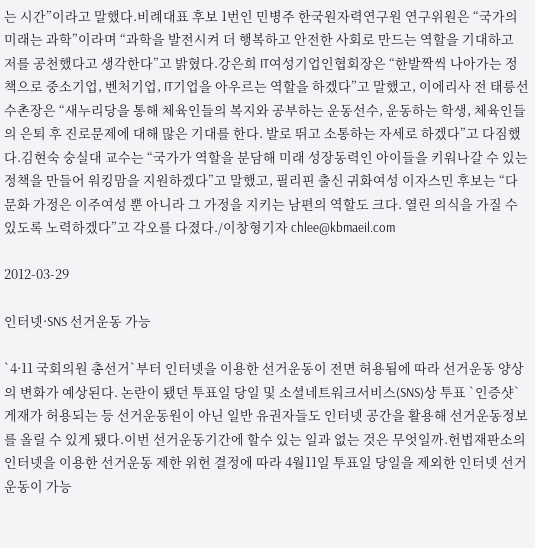는 시간”이라고 말했다.비례대표 후보 1번인 민병주 한국원자력연구원 연구위원은 “국가의 미래는 과학”이라며 “과학을 발전시켜 더 행복하고 안전한 사회로 만드는 역할을 기대하고 저를 공천했다고 생각한다”고 밝혔다.강은희 IT여성기업인협회장은 “한발짝씩 나아가는 정책으로 중소기업, 벤처기업, IT기업을 아우르는 역할을 하겠다”고 말했고, 이에리사 전 태릉선수촌장은 “새누리당을 통해 체육인들의 복지와 공부하는 운동선수, 운동하는 학생, 체육인들의 은퇴 후 진로문제에 대해 많은 기대를 한다. 발로 뛰고 소통하는 자세로 하겠다”고 다짐했다.김현숙 숭실대 교수는 “국가가 역할을 분담해 미래 성장동력인 아이들을 키워나갈 수 있는 정책을 만들어 워킹맘을 지원하겠다”고 말했고, 필리핀 출신 귀화여성 이자스민 후보는 “다문화 가정은 이주여성 뿐 아니라 그 가정을 지키는 남편의 역할도 크다. 열린 의식을 가질 수 있도록 노력하겠다”고 각오를 다졌다./이창형기자 chlee@kbmaeil.com

2012-03-29

인터넷·SNS 선거운동 가능

`4·11 국회의원 총선거`부터 인터넷을 이용한 선거운동이 전면 허용됨에 따라 선거운동 양상의 변화가 예상된다. 논란이 됐던 투표일 당일 및 소셜네트워크서비스(SNS)상 투표 `인증샷` 게재가 허용되는 등 선거운동원이 아닌 일반 유권자들도 인터넷 공간을 활용해 선거운동정보를 올릴 수 있게 됐다.이번 선거운동기간에 할수 있는 일과 없는 것은 무엇일까.헌법재판소의 인터넷을 이용한 선거운동 제한 위헌 결정에 따라 4월11일 투표일 당일을 제외한 인터넷 선거운동이 가능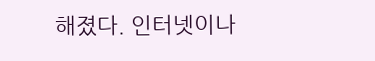해졌다. 인터넷이나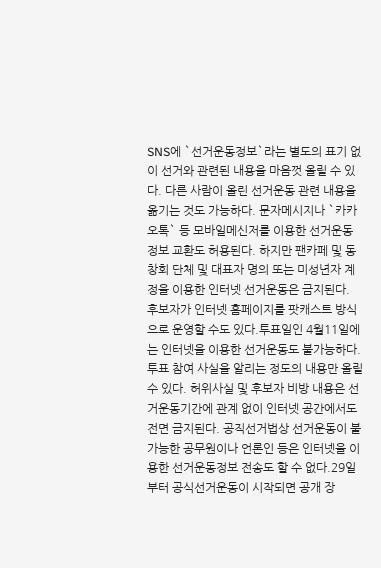SNS에 `선거운동정보`라는 별도의 표기 없이 선거와 관련된 내용을 마음껏 올릴 수 있다. 다른 사람이 올린 선거운동 관련 내용을 옮기는 것도 가능하다. 문자메시지나 `카카오톡` 등 모바일메신저를 이용한 선거운동 정보 교환도 허용된다. 하지만 팬카페 및 동창회 단체 및 대표자 명의 또는 미성년자 계정을 이용한 인터넷 선거운동은 금지된다. 후보자가 인터넷 홈페이지를 팟캐스트 방식으로 운영할 수도 있다.투표일인 4월11일에는 인터넷을 이용한 선거운동도 불가능하다. 투표 참여 사실을 알리는 정도의 내용만 올릴 수 있다. 허위사실 및 후보자 비방 내용은 선거운동기간에 관계 없이 인터넷 공간에서도 전면 금지된다. 공직선거법상 선거운동이 불가능한 공무원이나 언론인 등은 인터넷을 이용한 선거운동정보 전송도 할 수 없다.29일부터 공식선거운동이 시작되면 공개 장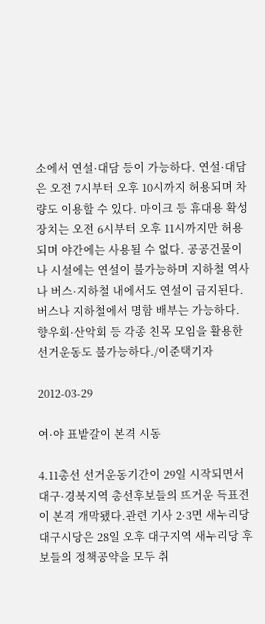소에서 연설·대담 등이 가능하다. 연설·대담은 오전 7시부터 오후 10시까지 허용되며 차량도 이용할 수 있다. 마이크 등 휴대용 확성장치는 오전 6시부터 오후 11시까지만 허용되며 야간에는 사용될 수 없다. 공공건물이나 시설에는 연설이 불가능하며 지하철 역사나 버스·지하철 내에서도 연설이 금지된다. 버스나 지하철에서 명함 배부는 가능하다. 향우회·산악회 등 각종 친목 모임을 활용한 선거운동도 불가능하다./이준택기자

2012-03-29

여·야 표밭갈이 본격 시동

4.11총선 선거운동기간이 29일 시작되면서 대구·경북지역 총선후보들의 뜨거운 득표전이 본격 개막됐다.관련 기사 2·3면 새누리당 대구시당은 28일 오후 대구지역 새누리당 후보들의 정책공약을 모두 취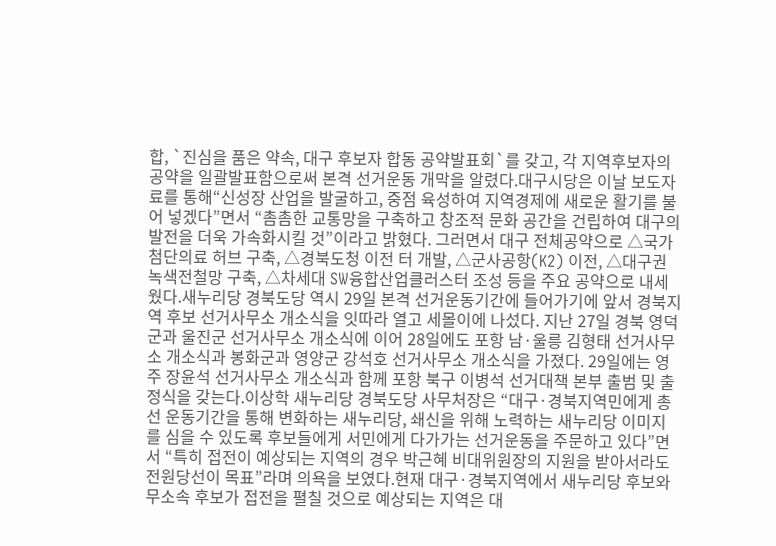합, `진심을 품은 약속, 대구 후보자 합동 공약발표회`를 갖고, 각 지역후보자의 공약을 일괄발표함으로써 본격 선거운동 개막을 알렸다.대구시당은 이날 보도자료를 통해“신성장 산업을 발굴하고, 중점 육성하여 지역경제에 새로운 활기를 불어 넣겠다”면서 “촘촘한 교통망을 구축하고 창조적 문화 공간을 건립하여 대구의 발전을 더욱 가속화시킬 것”이라고 밝혔다. 그러면서 대구 전체공약으로 △국가 첨단의료 허브 구축, △경북도청 이전 터 개발, △군사공항(K2) 이전, △대구권 녹색전철망 구축, △차세대 SW융합산업클러스터 조성 등을 주요 공약으로 내세웠다.새누리당 경북도당 역시 29일 본격 선거운동기간에 들어가기에 앞서 경북지역 후보 선거사무소 개소식을 잇따라 열고 세몰이에 나섰다. 지난 27일 경북 영덕군과 울진군 선거사무소 개소식에 이어 28일에도 포항 남·울릉 김형태 선거사무소 개소식과 봉화군과 영양군 강석호 선거사무소 개소식을 가졌다. 29일에는 영주 장윤석 선거사무소 개소식과 함께 포항 북구 이병석 선거대책 본부 출범 및 출정식을 갖는다.이상학 새누리당 경북도당 사무처장은 “대구·경북지역민에게 총선 운동기간을 통해 변화하는 새누리당, 쇄신을 위해 노력하는 새누리당 이미지를 심을 수 있도록 후보들에게 서민에게 다가가는 선거운동을 주문하고 있다”면서 “특히 접전이 예상되는 지역의 경우 박근혜 비대위원장의 지원을 받아서라도 전원당선이 목표”라며 의욕을 보였다.현재 대구·경북지역에서 새누리당 후보와 무소속 후보가 접전을 펼칠 것으로 예상되는 지역은 대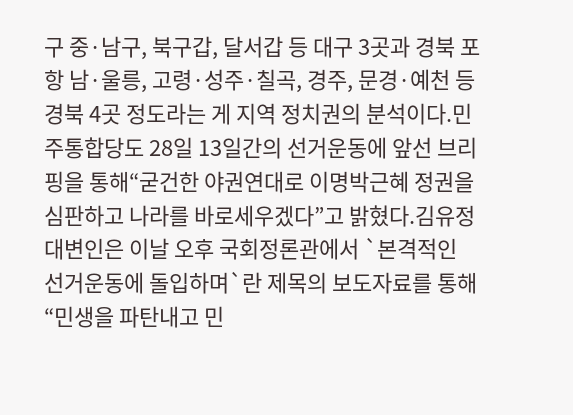구 중·남구, 북구갑, 달서갑 등 대구 3곳과 경북 포항 남·울릉, 고령·성주·칠곡, 경주, 문경·예천 등 경북 4곳 정도라는 게 지역 정치권의 분석이다.민주통합당도 28일 13일간의 선거운동에 앞선 브리핑을 통해“굳건한 야권연대로 이명박근혜 정권을 심판하고 나라를 바로세우겠다”고 밝혔다.김유정 대변인은 이날 오후 국회정론관에서 `본격적인 선거운동에 돌입하며`란 제목의 보도자료를 통해 “민생을 파탄내고 민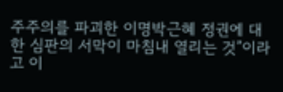주주의를 파괴한 이명박근혜 정권에 대한 심판의 서막이 마침내 열리는 것”이라고 이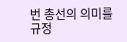번 총선의 의미를 규정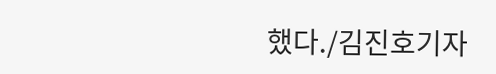했다./김진호기자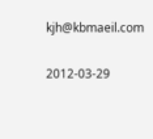kjh@kbmaeil.com

2012-03-29